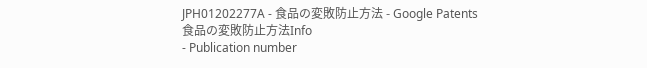JPH01202277A - 食品の変敗防止方法 - Google Patents
食品の変敗防止方法Info
- Publication number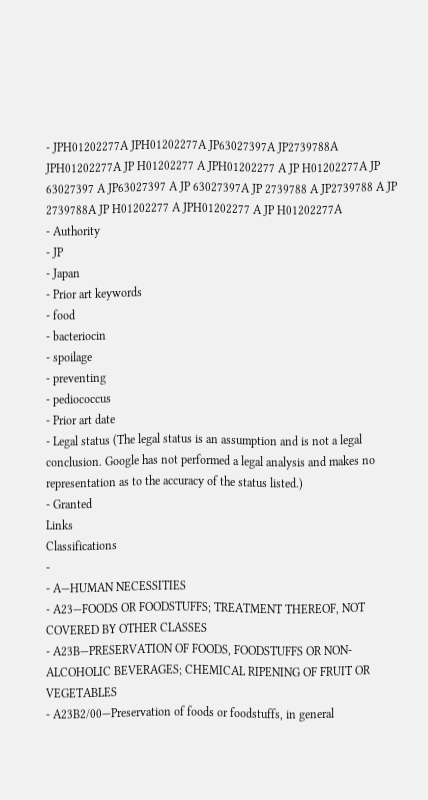- JPH01202277A JPH01202277A JP63027397A JP2739788A JPH01202277A JP H01202277 A JPH01202277 A JP H01202277A JP 63027397 A JP63027397 A JP 63027397A JP 2739788 A JP2739788 A JP 2739788A JP H01202277 A JPH01202277 A JP H01202277A
- Authority
- JP
- Japan
- Prior art keywords
- food
- bacteriocin
- spoilage
- preventing
- pediococcus
- Prior art date
- Legal status (The legal status is an assumption and is not a legal conclusion. Google has not performed a legal analysis and makes no representation as to the accuracy of the status listed.)
- Granted
Links
Classifications
-
- A—HUMAN NECESSITIES
- A23—FOODS OR FOODSTUFFS; TREATMENT THEREOF, NOT COVERED BY OTHER CLASSES
- A23B—PRESERVATION OF FOODS, FOODSTUFFS OR NON-ALCOHOLIC BEVERAGES; CHEMICAL RIPENING OF FRUIT OR VEGETABLES
- A23B2/00—Preservation of foods or foodstuffs, in general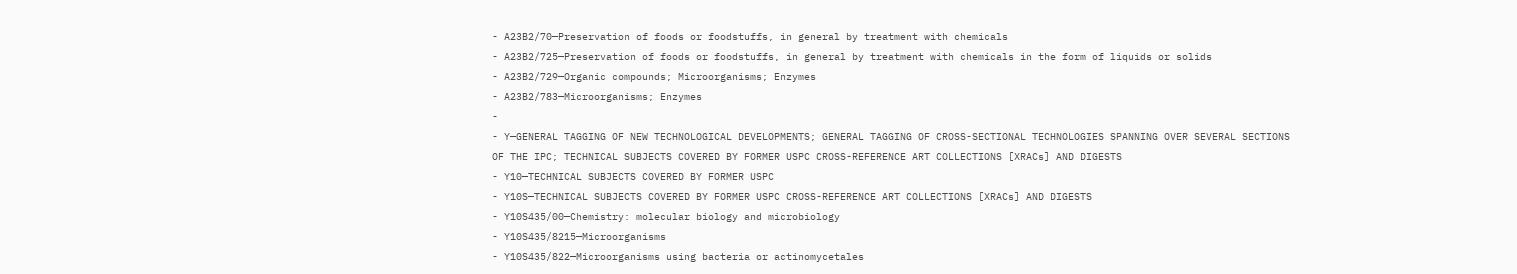- A23B2/70—Preservation of foods or foodstuffs, in general by treatment with chemicals
- A23B2/725—Preservation of foods or foodstuffs, in general by treatment with chemicals in the form of liquids or solids
- A23B2/729—Organic compounds; Microorganisms; Enzymes
- A23B2/783—Microorganisms; Enzymes
-
- Y—GENERAL TAGGING OF NEW TECHNOLOGICAL DEVELOPMENTS; GENERAL TAGGING OF CROSS-SECTIONAL TECHNOLOGIES SPANNING OVER SEVERAL SECTIONS OF THE IPC; TECHNICAL SUBJECTS COVERED BY FORMER USPC CROSS-REFERENCE ART COLLECTIONS [XRACs] AND DIGESTS
- Y10—TECHNICAL SUBJECTS COVERED BY FORMER USPC
- Y10S—TECHNICAL SUBJECTS COVERED BY FORMER USPC CROSS-REFERENCE ART COLLECTIONS [XRACs] AND DIGESTS
- Y10S435/00—Chemistry: molecular biology and microbiology
- Y10S435/8215—Microorganisms
- Y10S435/822—Microorganisms using bacteria or actinomycetales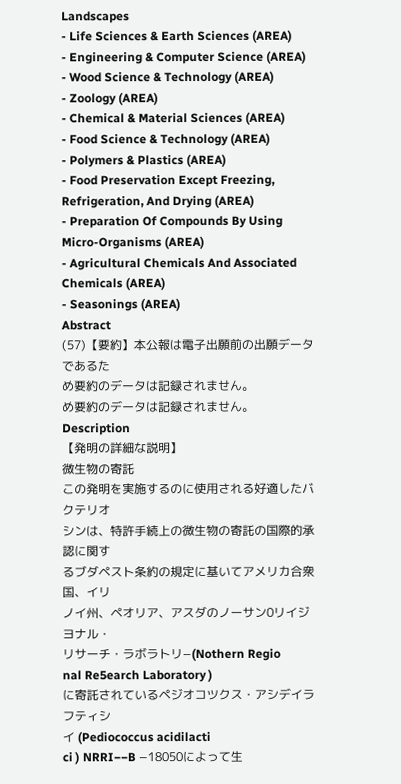Landscapes
- Life Sciences & Earth Sciences (AREA)
- Engineering & Computer Science (AREA)
- Wood Science & Technology (AREA)
- Zoology (AREA)
- Chemical & Material Sciences (AREA)
- Food Science & Technology (AREA)
- Polymers & Plastics (AREA)
- Food Preservation Except Freezing, Refrigeration, And Drying (AREA)
- Preparation Of Compounds By Using Micro-Organisms (AREA)
- Agricultural Chemicals And Associated Chemicals (AREA)
- Seasonings (AREA)
Abstract
(57)【要約】本公報は電子出願前の出願データであるた
め要約のデータは記録されません。
め要約のデータは記録されません。
Description
【発明の詳細な説明】
微生物の寄託
この発明を実施するのに使用される好適したバクテリオ
シンは、特許手続上の微生物の寄託の国際的承認に関す
るブダペスト条約の規定に基いてアメリカ合衆国、イリ
ノイ州、ペオリア、アスダのノーサン0リイジヨナル・
リサーチ・ラボラトリ−(Nothern Regio
nal Re5earch Laboratory )
に寄託されているペジオコツクス・アシデイラフティシ
イ (Pediococcus acidilacti
ci ) NRRI−−B −18050によって生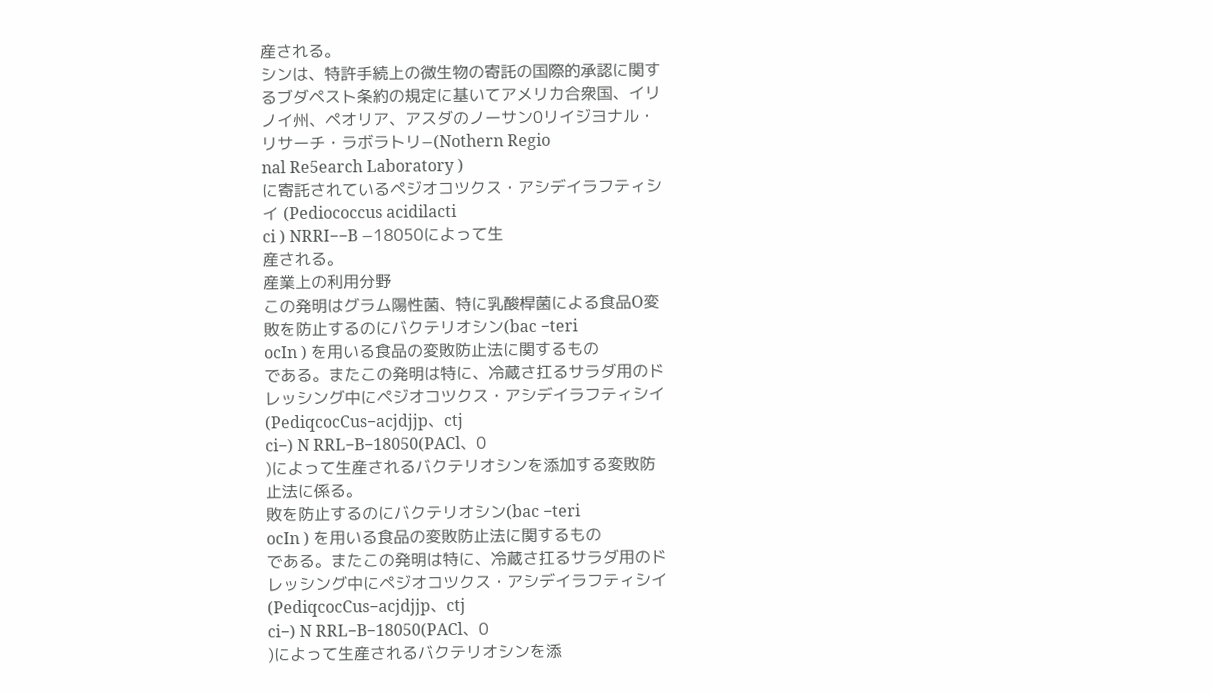産される。
シンは、特許手続上の微生物の寄託の国際的承認に関す
るブダペスト条約の規定に基いてアメリカ合衆国、イリ
ノイ州、ペオリア、アスダのノーサン0リイジヨナル・
リサーチ・ラボラトリ−(Nothern Regio
nal Re5earch Laboratory )
に寄託されているペジオコツクス・アシデイラフティシ
イ (Pediococcus acidilacti
ci ) NRRI−−B −18050によって生
産される。
産業上の利用分野
この発明はグラム陽性菌、特に乳酸桿菌による食品O変
敗を防止するのにバクテリオシン(bac −teri
ocIn ) を用いる食品の変敗防止法に関するもの
である。またこの発明は特に、冷蔵さ扛るサラダ用のド
レッシング中にペジオコツクス・アシデイラフティシイ
(PediqcocCus−acjdjjp、ctj
ci−) N RRL−B−18050(PACl、0
)によって生産されるバクテリオシンを添加する変敗防
止法に係る。
敗を防止するのにバクテリオシン(bac −teri
ocIn ) を用いる食品の変敗防止法に関するもの
である。またこの発明は特に、冷蔵さ扛るサラダ用のド
レッシング中にペジオコツクス・アシデイラフティシイ
(PediqcocCus−acjdjjp、ctj
ci−) N RRL−B−18050(PACl、0
)によって生産されるバクテリオシンを添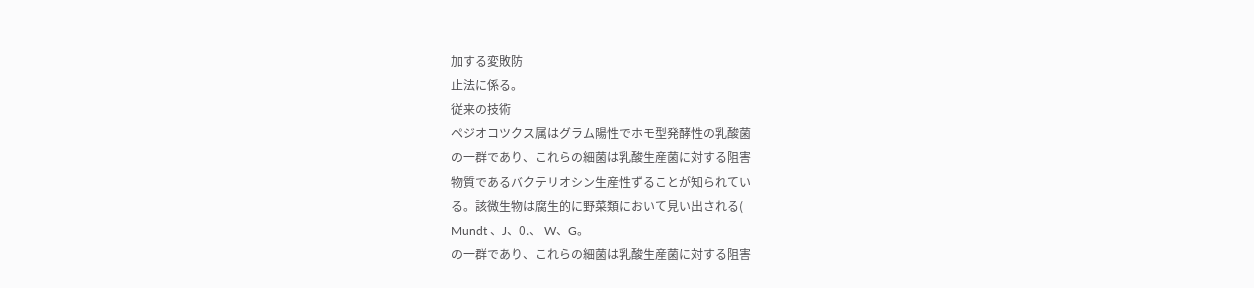加する変敗防
止法に係る。
従来の技術
ペジオコツクス属はグラム陽性でホモ型発酵性の乳酸菌
の一群であり、これらの細菌は乳酸生産菌に対する阻害
物質であるバクテリオシン生産性ずることが知られてい
る。該微生物は腐生的に野菜類において見い出される(
Mundt 、J、0.、 W、G。
の一群であり、これらの細菌は乳酸生産菌に対する阻害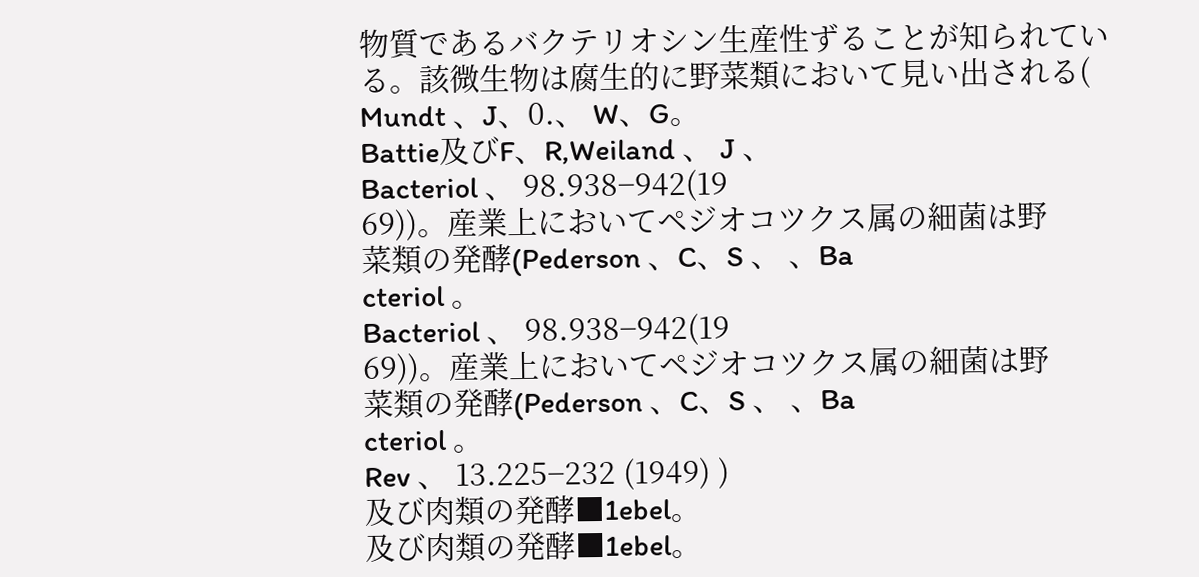物質であるバクテリオシン生産性ずることが知られてい
る。該微生物は腐生的に野菜類において見い出される(
Mundt 、J、0.、 W、G。
Battie及びF、R,Weiland 、 J 、
Bacteriol 、 98.938−942(19
69))。産業上においてペジオコツクス属の細菌は野
菜類の発酵(Pederson 、C、S 、 、Ba
cteriol 。
Bacteriol 、 98.938−942(19
69))。産業上においてペジオコツクス属の細菌は野
菜類の発酵(Pederson 、C、S 、 、Ba
cteriol 。
Rev 、 13.225−232 (1949) )
及び肉類の発酵■1ebel。
及び肉類の発酵■1ebel。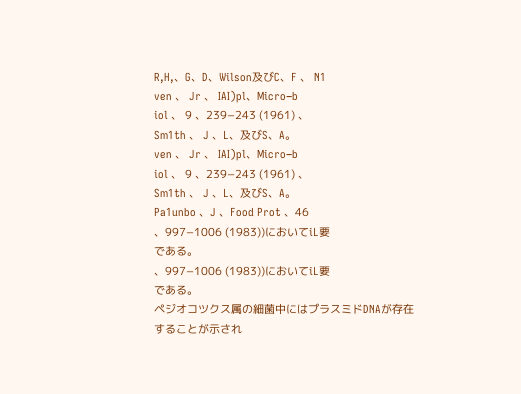R,H,、G、D、Wilson及びC、F 、 N1
ven 、 Jr 、 IAI)pl、Micro−b
iol 、 9 、239−243 (1961) 、
Sm1th 、 J 、L、及びS、A。
ven 、 Jr 、 IAI)pl、Micro−b
iol 、 9 、239−243 (1961) 、
Sm1th 、 J 、L、及びS、A。
Pa1unbo 、J 、Food Prot 、46
、997−1006 (1983))においてiL要
である。
、997−1006 (1983))においてiL要
である。
ペジオコツクス属の細菌中にはプラスミドDNAが存在
することが示され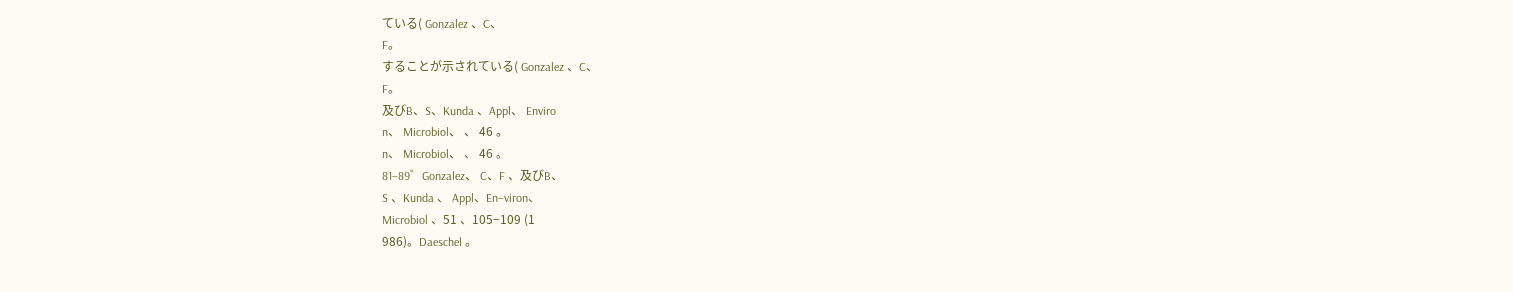ている( Gonzalez 、C、
F。
することが示されている( Gonzalez 、C、
F。
及びB、S、Kunda 、Appl、 Enviro
n、 Microbiol、 、 46 。
n、 Microbiol、 、 46 。
81−89゜Gonzalez、 C、F 、及びB、
S 、Kunda 、 Appl、En−viron、
Microbiol 、51 、105−109 (1
986)。Daeschel 。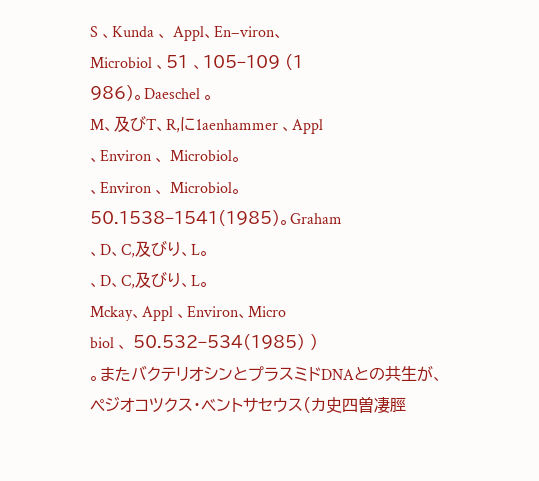S 、Kunda 、 Appl、En−viron、
Microbiol 、51 、105−109 (1
986)。Daeschel 。
M、及びT、R,に1aenhammer 、Appl
、Environ 、 Microbiol。
、Environ 、 Microbiol。
50.1538−1541(1985)。Graham
、D、C,及びり、L。
、D、C,及びり、L。
Mckay、Appl 、Environ、Micro
biol 、 50.532−534(1985) )
。またバクテリオシンとプラスミドDNAとの共生が、
ペジオコツクス・ベントサセウス(カ史四曽凄脛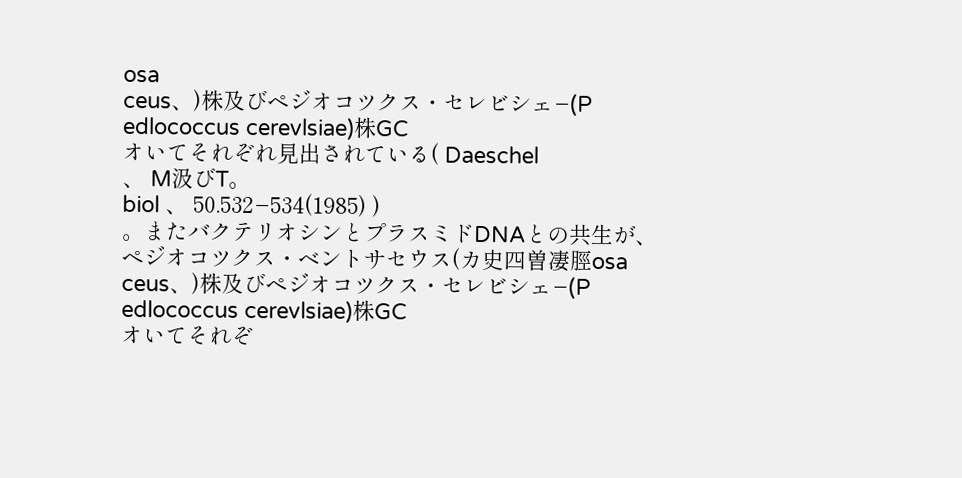osa
ceus、)株及びペジオコツクス・セレビシェ−(P
edlococcus cerevlsiae)株GC
オいてそれぞれ見出されている( Daeschel
、 M汲びT。
biol 、 50.532−534(1985) )
。またバクテリオシンとプラスミドDNAとの共生が、
ペジオコツクス・ベントサセウス(カ史四曽凄脛osa
ceus、)株及びペジオコツクス・セレビシェ−(P
edlococcus cerevlsiae)株GC
オいてそれぞ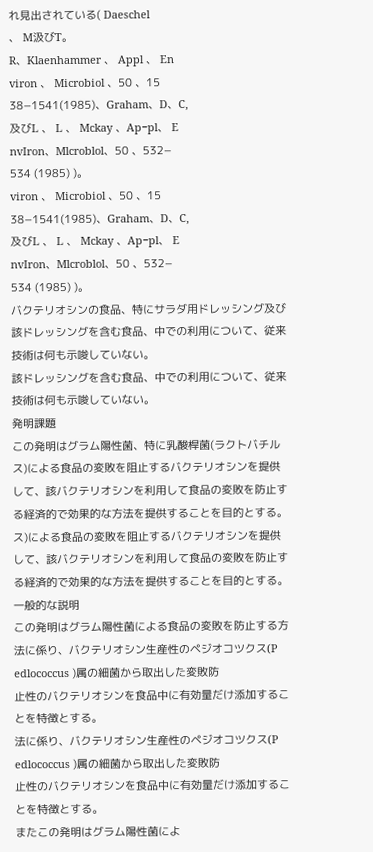れ見出されている( Daeschel
、 M汲びT。
R、Klaenhammer 、 Appl 、 En
viron 、 Microbiol 、50 、15
38−1541(1985)、Graham、D、C,
及びL 、 L 、 Mckay 、Ap−pl、 E
nvIron、Mlcroblol、50 、532−
534 (1985) )。
viron 、 Microbiol 、50 、15
38−1541(1985)、Graham、D、C,
及びL 、 L 、 Mckay 、Ap−pl、 E
nvIron、Mlcroblol、50 、532−
534 (1985) )。
バクテリオシンの食品、特にサラダ用ドレッシング及び
該ドレッシングを含む食品、中での利用について、従来
技術は何も示唆していない。
該ドレッシングを含む食品、中での利用について、従来
技術は何も示唆していない。
発明課題
この発明はグラム陽性菌、特に乳酸桿菌(ラクトバチル
ス)による食品の変敗を阻止するバクテリオシンを提供
して、該バクテリオシンを利用して食品の変敗を防止す
る経済的で効果的な方法を提供することを目的とする。
ス)による食品の変敗を阻止するバクテリオシンを提供
して、該バクテリオシンを利用して食品の変敗を防止す
る経済的で効果的な方法を提供することを目的とする。
一般的な説明
この発明はグラム陽性菌による食品の変敗を防止する方
法に係り、バクテリオシン生産性のペジオコツクス(P
edlococcus )属の細菌から取出した変敗防
止性のバクテリオシンを食品中に有効量だけ添加するこ
とを特徴とする。
法に係り、バクテリオシン生産性のペジオコツクス(P
edlococcus )属の細菌から取出した変敗防
止性のバクテリオシンを食品中に有効量だけ添加するこ
とを特徴とする。
またこの発明はグラム陽性菌によ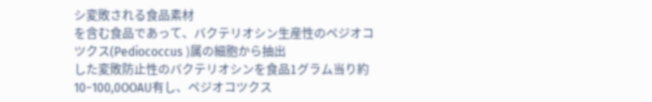シ変敗される食品素材
を含む食品であって、バクテリオシン生産性のペジオコ
ツクス(Pediococcus )属の細胞から抽出
した変敗防止性のバクテリオシンを食品1グラム当り約
10−100,0OOAU有し、ペジオコツクス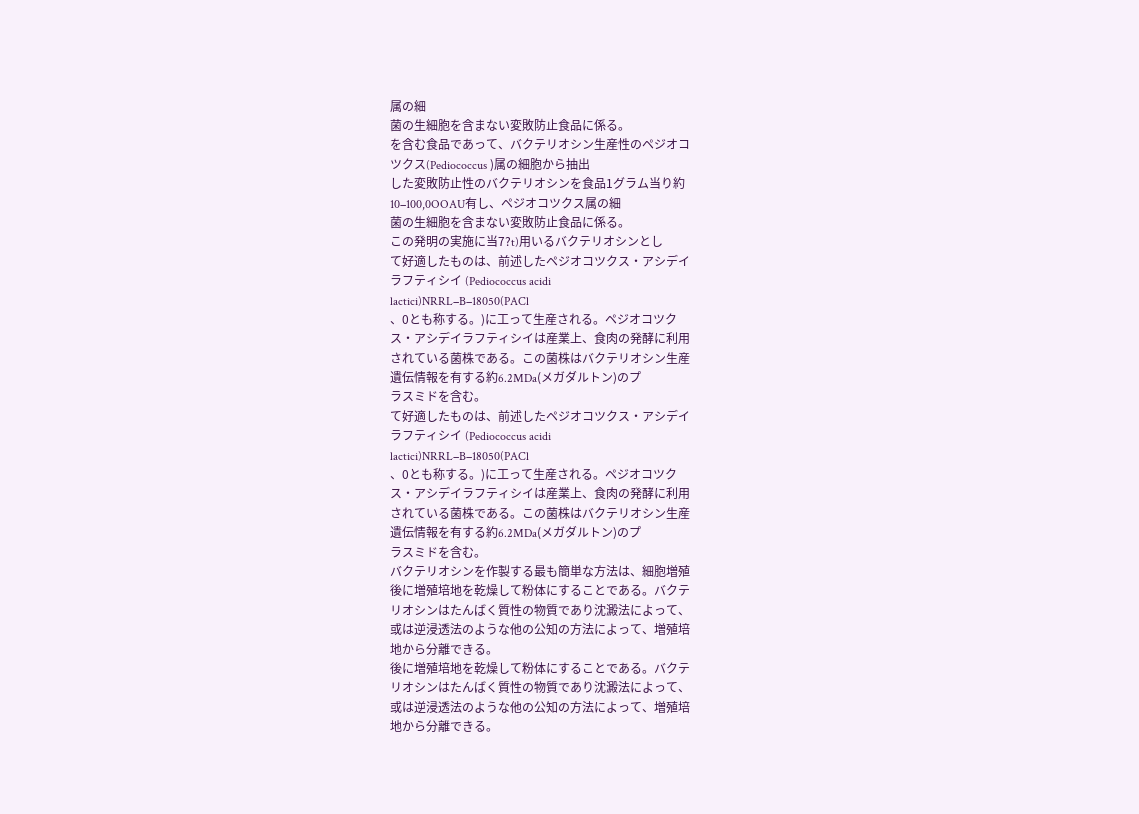属の細
菌の生細胞を含まない変敗防止食品に係る。
を含む食品であって、バクテリオシン生産性のペジオコ
ツクス(Pediococcus )属の細胞から抽出
した変敗防止性のバクテリオシンを食品1グラム当り約
10−100,0OOAU有し、ペジオコツクス属の細
菌の生細胞を含まない変敗防止食品に係る。
この発明の実施に当7?t)用いるバクテリオシンとし
て好適したものは、前述したペジオコツクス・アシデイ
ラフティシイ (Pediococcus acidi
lactici)NRRL−B−18050(PACl
、0とも称する。)に工って生産される。ペジオコツク
ス・アシデイラフティシイは産業上、食肉の発酵に利用
されている菌株である。この菌株はバクテリオシン生産
遺伝情報を有する約6.2MDa(メガダルトン)のプ
ラスミドを含む。
て好適したものは、前述したペジオコツクス・アシデイ
ラフティシイ (Pediococcus acidi
lactici)NRRL−B−18050(PACl
、0とも称する。)に工って生産される。ペジオコツク
ス・アシデイラフティシイは産業上、食肉の発酵に利用
されている菌株である。この菌株はバクテリオシン生産
遺伝情報を有する約6.2MDa(メガダルトン)のプ
ラスミドを含む。
バクテリオシンを作製する最も簡単な方法は、細胞増殖
後に増殖培地を乾燥して粉体にすることである。バクテ
リオシンはたんばく質性の物質であり沈澱法によって、
或は逆浸透法のような他の公知の方法によって、増殖培
地から分離できる。
後に増殖培地を乾燥して粉体にすることである。バクテ
リオシンはたんばく質性の物質であり沈澱法によって、
或は逆浸透法のような他の公知の方法によって、増殖培
地から分離できる。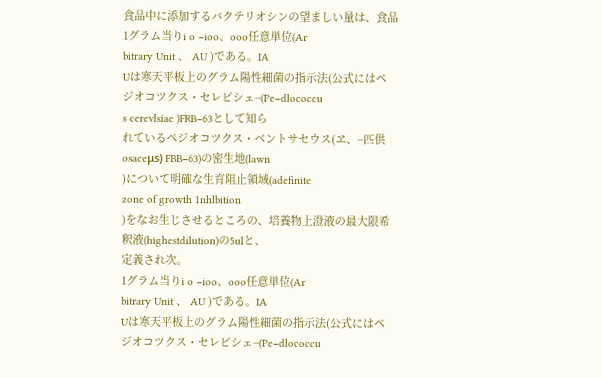食品中に添加するバクテリオシンの望ましい量は、食品
1グラム当りi o −ioo、ooo任意単位(Ar
bitrary Unit 、 AU )である。IA
Uは寒天平板上のグラム陽性細菌の指示法(公式にはペ
ジオコツクス・セレビシェ−(Pe−dlococcu
s cerevlsiae )FRB−63として知ら
れているペジオコツクス・ベントサセウス(ヱ、−匹供
osaceμs) FBB−63)の密生地(lawn
)について明確な生育阻止領域(adefinite
zone of growth 1nhlbition
)をなお生じさせるところの、培養物上澄液の最大限希
釈液(highestdilution)の5ulと、
定義され次。
1グラム当りi o −ioo、ooo任意単位(Ar
bitrary Unit 、 AU )である。IA
Uは寒天平板上のグラム陽性細菌の指示法(公式にはペ
ジオコツクス・セレビシェ−(Pe−dlococcu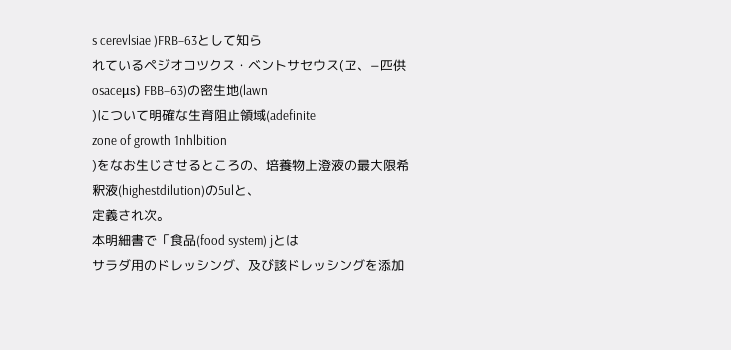s cerevlsiae )FRB−63として知ら
れているペジオコツクス・ベントサセウス(ヱ、−匹供
osaceμs) FBB−63)の密生地(lawn
)について明確な生育阻止領域(adefinite
zone of growth 1nhlbition
)をなお生じさせるところの、培養物上澄液の最大限希
釈液(highestdilution)の5ulと、
定義され次。
本明細書で「食品(food system) jとは
サラダ用のドレッシング、及び該ドレッシングを添加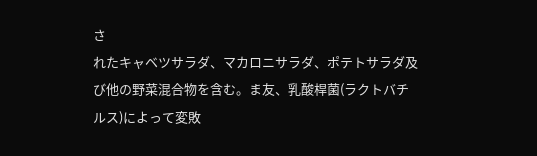さ
れたキャベツサラダ、マカロニサラダ、ポテトサラダ及
び他の野菜混合物を含む。ま友、乳酸桿菌(ラクトバチ
ルス)によって変敗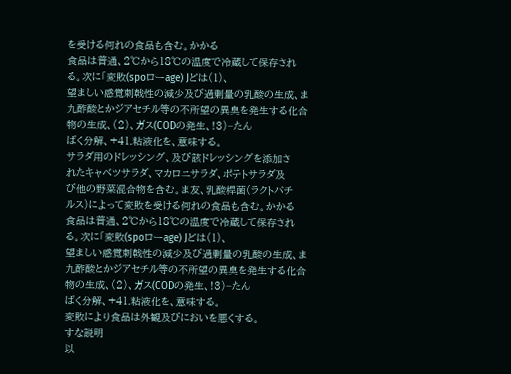を受ける何れの食品も含む。かかる
食品は普通、2℃から18℃の温度で冷蔵して保存され
る。次に「変敗(spoローage) Jどは(1)、
望ましい感覚刺戟性の減少及び過剰量の乳酸の生成、ま
九酢酸とかジアセチル等の不所望の異臭を発生する化合
物の生成、(2)、ガス(CODの発生、!3)−たん
ばく分解、+41.粘液化を、意味する。
サラダ用のドレッシング、及び該ドレッシングを添加さ
れたキャベツサラダ、マカロニサラダ、ポテトサラダ及
び他の野菜混合物を含む。ま友、乳酸桿菌(ラクトバチ
ルス)によって変敗を受ける何れの食品も含む。かかる
食品は普通、2℃から18℃の温度で冷蔵して保存され
る。次に「変敗(spoローage) Jどは(1)、
望ましい感覚刺戟性の減少及び過剰量の乳酸の生成、ま
九酢酸とかジアセチル等の不所望の異臭を発生する化合
物の生成、(2)、ガス(CODの発生、!3)−たん
ばく分解、+41.粘液化を、意味する。
変敗により食品は外観及びにおいを悪くする。
すな説明
以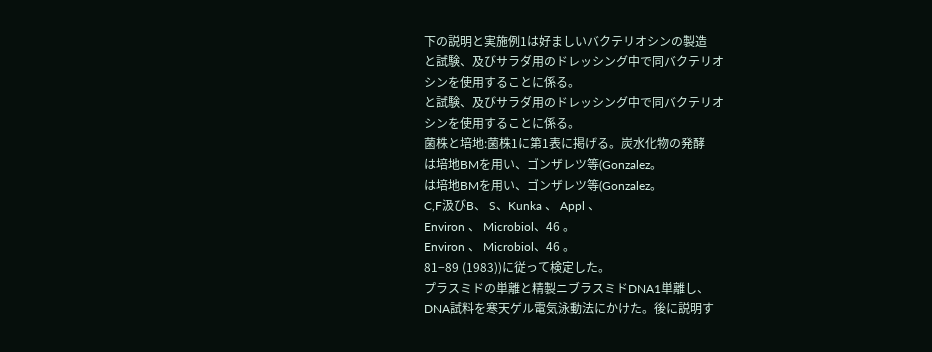下の説明と実施例1は好ましいバクテリオシンの製造
と試験、及びサラダ用のドレッシング中で同バクテリオ
シンを使用することに係る。
と試験、及びサラダ用のドレッシング中で同バクテリオ
シンを使用することに係る。
菌株と培地:菌株1に第1表に掲げる。炭水化物の発酵
は培地BMを用い、ゴンザレツ等(Gonzalez。
は培地BMを用い、ゴンザレツ等(Gonzalez。
C,F汲びB、 S、Kunka 、 Appl 、
Environ 、 Microbiol、46 。
Environ 、 Microbiol、46 。
81−89 (1983))に従って検定した。
プラスミドの単離と精製ニブラスミドDNA1単離し、
DNA試料を寒天ゲル電気泳動法にかけた。後に説明す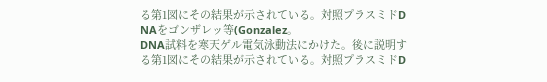る第1図にその結果が示されている。対照プラスミドD
NAをゴンザレッ等(Gonzalez。
DNA試料を寒天ゲル電気泳動法にかけた。後に説明す
る第1図にその結果が示されている。対照プラスミドD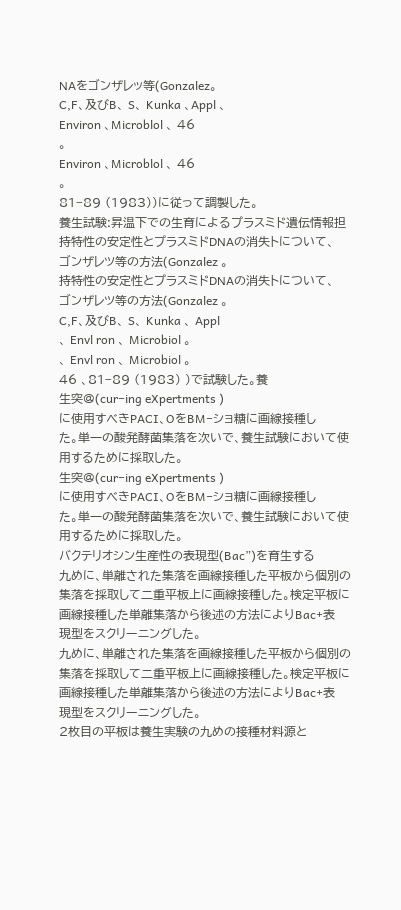NAをゴンザレッ等(Gonzalez。
C,F、及びB、 S、 Kunka 、Appl 、
Environ 、Microblol 、 46
。
Environ 、Microblol 、 46
。
81−89 (1983))に従って調製した。
養生試験:昇温下での生育によるプラスミド遺伝情報担
持特性の安定性とプラスミドDNAの消失トについて、
ゴンザレツ等の方法(Gonzalez 。
持特性の安定性とプラスミドDNAの消失トについて、
ゴンザレツ等の方法(Gonzalez 。
C,F、及びB、 S、 Kunka 、 Appl
、 Envl ron 、 Microbiol 。
、 Envl ron 、 Microbiol 。
46 、81−89 (1983) )で試験した。養
生突@(cur−ing eXpertments )
に使用すべきPACI、OをBM−ショ糖に画線接種し
た。単一の酸発酵菌集落を次いで、養生試験において使
用するために採取した。
生突@(cur−ing eXpertments )
に使用すべきPACI、OをBM−ショ糖に画線接種し
た。単一の酸発酵菌集落を次いで、養生試験において使
用するために採取した。
バクテリオシン生産性の表現型(Bac”)を育生する
九めに、単離された集落を画線接種した平板から個別の
集落を採取して二重平板上に画線接種した。検定平板に
画線接種した単離集落から後述の方法によりBac+表
現型をスクリーニングした。
九めに、単離された集落を画線接種した平板から個別の
集落を採取して二重平板上に画線接種した。検定平板に
画線接種した単離集落から後述の方法によりBac+表
現型をスクリーニングした。
2枚目の平板は養生実験の九めの接種材料源と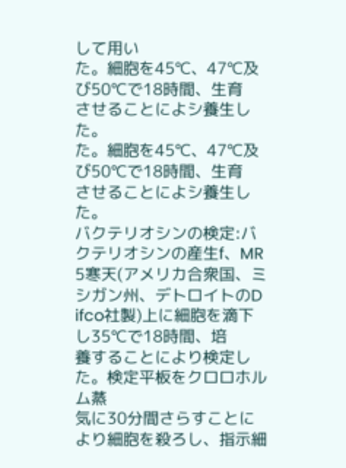して用い
た。細胞を45℃、47℃及び50℃で18時間、生育
させることによシ養生した。
た。細胞を45℃、47℃及び50℃で18時間、生育
させることによシ養生した。
バクテリオシンの検定:バクテリオシンの産生f、MR
5寒天(アメリカ合衆国、ミシガン州、デトロイトのD
ifco社製)上に細胞を滴下し35℃で18時間、培
養することにより検定した。検定平板をクロロホルム蒸
気に30分間さらすことにより細胞を殺ろし、指示細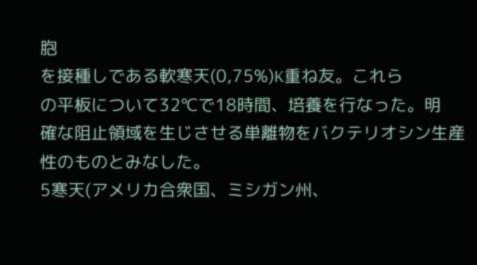胞
を接種しである軟寒天(0,75%)K重ね友。これら
の平板について32℃で18時間、培養を行なった。明
確な阻止領域を生じさせる単離物をバクテリオシン生産
性のものとみなした。
5寒天(アメリカ合衆国、ミシガン州、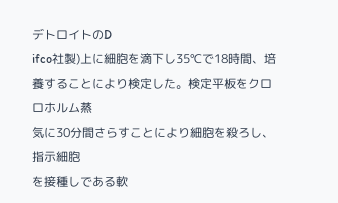デトロイトのD
ifco社製)上に細胞を滴下し35℃で18時間、培
養することにより検定した。検定平板をクロロホルム蒸
気に30分間さらすことにより細胞を殺ろし、指示細胞
を接種しである軟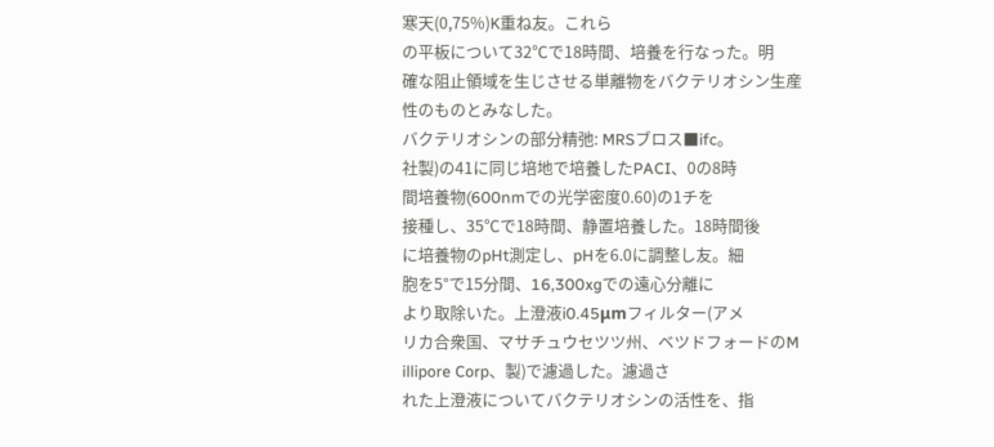寒天(0,75%)K重ね友。これら
の平板について32℃で18時間、培養を行なった。明
確な阻止領域を生じさせる単離物をバクテリオシン生産
性のものとみなした。
バクテリオシンの部分精弛: MRSブロス■ifc。
社製)の41に同じ培地で培養したPACI、0の8時
間培養物(600nmでの光学密度0.60)の1チを
接種し、35℃で18時間、静置培養した。18時間後
に培養物のpHt測定し、pHを6.0に調整し友。細
胞を5°で15分間、16,300xgでの遠心分離に
より取除いた。上澄液i0.45μmフィルター(アメ
リカ合衆国、マサチュウセツツ州、ベツドフォードのM
illipore Corp、製)で濾過した。濾過さ
れた上澄液についてバクテリオシンの活性を、指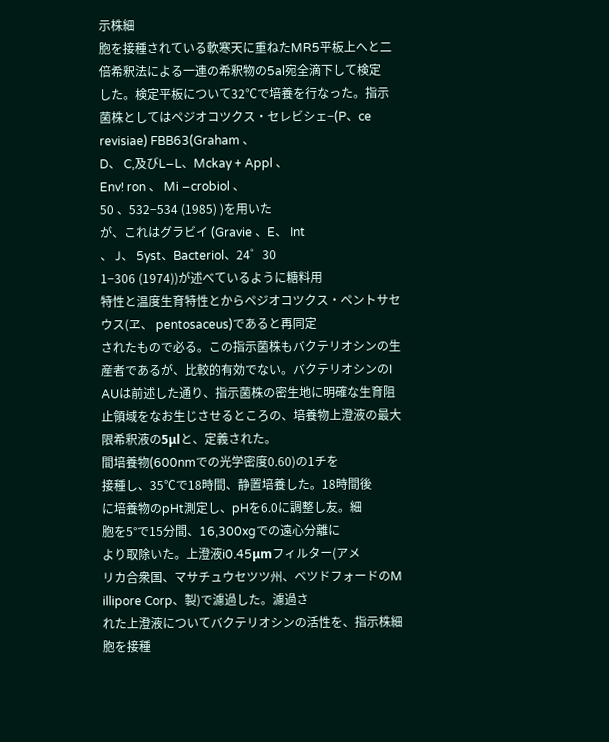示株細
胞を接種されている軟寒天に重ねたMR5平板上へと二
倍希釈法による一連の希釈物の5al宛全滴下して検定
した。検定平板について32℃で培養を行なった。指示
菌株としてはペジオコツクス・セレビシェ−(P、ce
revisiae) FBB63(Graham 、
D、 C,及びL−L、Mckay + Appl 、
Env! ron 、 Mi −crobiol 、
50 、532−534 (1985) )を用いた
が、これはグラビイ (Gravie 、E、 Int
、 J、 5yst、Bacteriol、24゜30
1−306 (1974))が述べているように糖料用
特性と温度生育特性とからペジオコツクス・ペントサセ
ウス(ヱ、 pentosaceus)であると再同定
されたもので必る。この指示菌株もバクテリオシンの生
産者であるが、比較的有効でない。バクテリオシンのI
AUは前述した通り、指示菌株の密生地に明確な生育阻
止領域をなお生じさせるところの、培養物上澄液の最大
限希釈液の5μlと、定義された。
間培養物(600nmでの光学密度0.60)の1チを
接種し、35℃で18時間、静置培養した。18時間後
に培養物のpHt測定し、pHを6.0に調整し友。細
胞を5°で15分間、16,300xgでの遠心分離に
より取除いた。上澄液i0.45μmフィルター(アメ
リカ合衆国、マサチュウセツツ州、ベツドフォードのM
illipore Corp、製)で濾過した。濾過さ
れた上澄液についてバクテリオシンの活性を、指示株細
胞を接種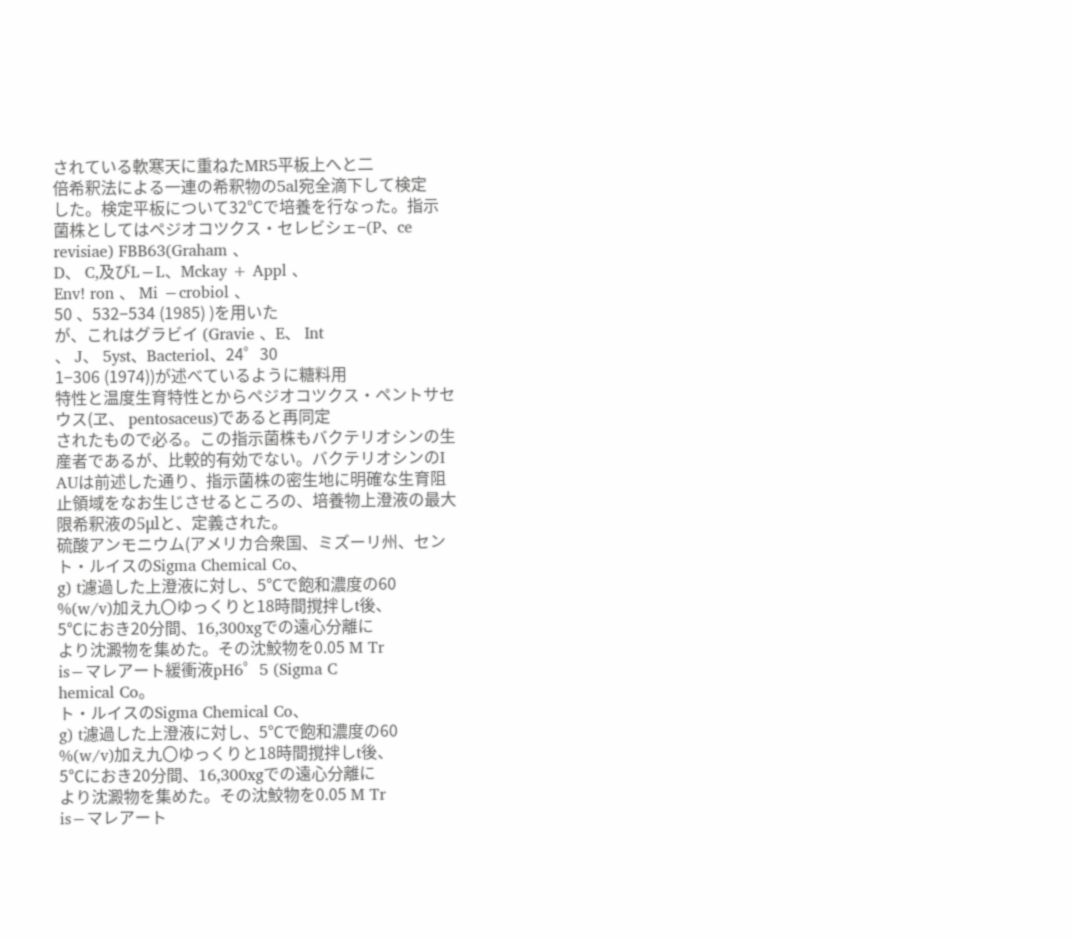されている軟寒天に重ねたMR5平板上へと二
倍希釈法による一連の希釈物の5al宛全滴下して検定
した。検定平板について32℃で培養を行なった。指示
菌株としてはペジオコツクス・セレビシェ−(P、ce
revisiae) FBB63(Graham 、
D、 C,及びL−L、Mckay + Appl 、
Env! ron 、 Mi −crobiol 、
50 、532−534 (1985) )を用いた
が、これはグラビイ (Gravie 、E、 Int
、 J、 5yst、Bacteriol、24゜30
1−306 (1974))が述べているように糖料用
特性と温度生育特性とからペジオコツクス・ペントサセ
ウス(ヱ、 pentosaceus)であると再同定
されたもので必る。この指示菌株もバクテリオシンの生
産者であるが、比較的有効でない。バクテリオシンのI
AUは前述した通り、指示菌株の密生地に明確な生育阻
止領域をなお生じさせるところの、培養物上澄液の最大
限希釈液の5μlと、定義された。
硫酸アンモニウム(アメリカ合衆国、ミズーリ州、セン
ト・ルイスのSigma Chemical Co、
g) t濾過した上澄液に対し、5℃で飽和濃度の60
%(w/v)加え九〇ゆっくりと18時間撹拌しt後、
5℃におき20分間、16,300xgでの遠心分離に
より沈澱物を集めた。その沈鮫物を0.05 M Tr
is−マレアート緩衝液pH6゜5 (Sigma C
hemical Co。
ト・ルイスのSigma Chemical Co、
g) t濾過した上澄液に対し、5℃で飽和濃度の60
%(w/v)加え九〇ゆっくりと18時間撹拌しt後、
5℃におき20分間、16,300xgでの遠心分離に
より沈澱物を集めた。その沈鮫物を0.05 M Tr
is−マレアート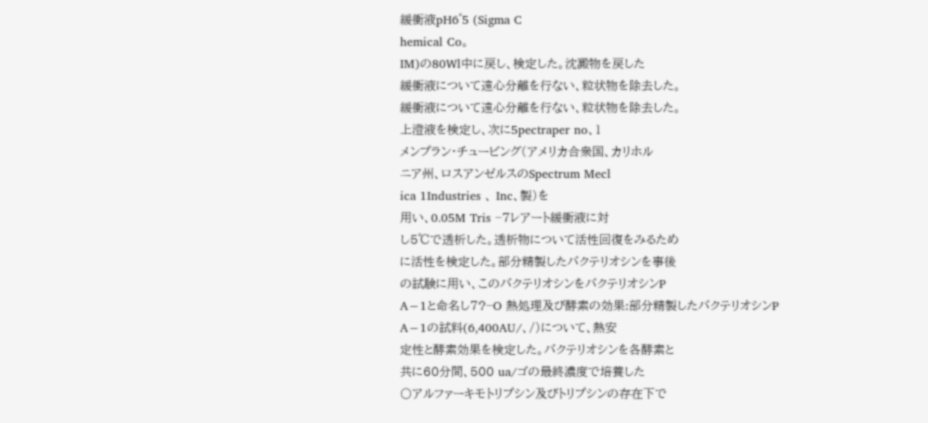緩衝液pH6゜5 (Sigma C
hemical Co。
IM)の80Wl中に戻し、検定した。沈澱物を戻した
緩衝液について遠心分離を行ない、粒状物を除去した。
緩衝液について遠心分離を行ない、粒状物を除去した。
上澄液を検定し、次に5pectraper no、1
メンプラン・チュービング(アメリカ合衆国、カリホル
ニア州、ロスアンゼルスのSpectrum Mecl
ica 1Industries 、 Inc、製)を
用い、0.05M Tris −7レアート緩衝液に対
し5℃で透析した。透析物について活性回復をみるため
に活性を検定した。部分精製したバクテリオシンを事後
の試験に用い、このバクテリオシンをバクテリオシンP
A−1と命名し7?−O 熱処理及び酵素の効果:部分精製したバクテリオシンP
A−1の試料(6,400AU/、/)について、熱安
定性と酵素効果を検定した。バクテリオシンを各酵素と
共に60分間、500 ua/ゴの最終濃度で培養した
〇アルファーキモトリプシン及びトリプシンの存在下で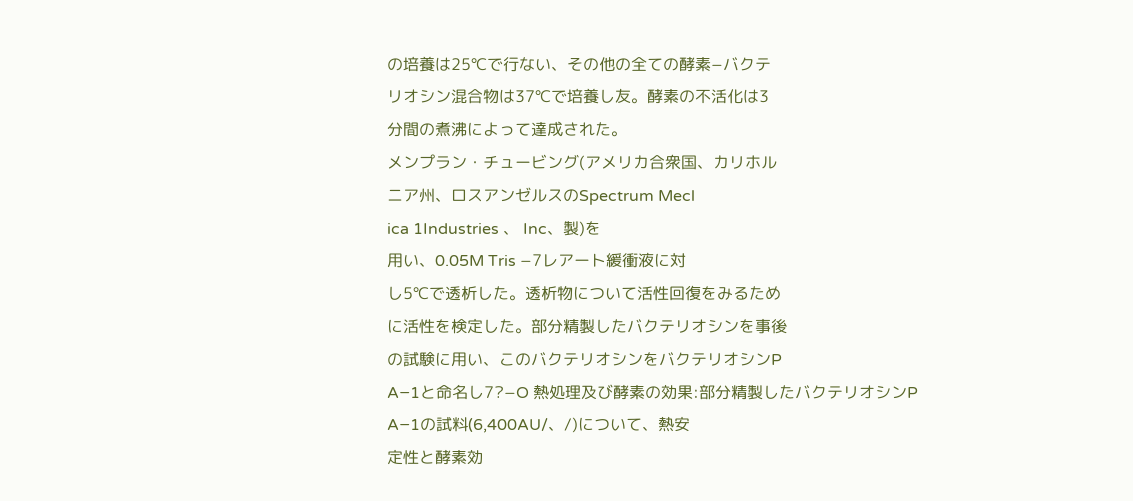の培養は25℃で行ない、その他の全ての酵素−バクテ
リオシン混合物は37℃で培養し友。酵素の不活化は3
分間の煮沸によって達成された。
メンプラン・チュービング(アメリカ合衆国、カリホル
ニア州、ロスアンゼルスのSpectrum Mecl
ica 1Industries 、 Inc、製)を
用い、0.05M Tris −7レアート緩衝液に対
し5℃で透析した。透析物について活性回復をみるため
に活性を検定した。部分精製したバクテリオシンを事後
の試験に用い、このバクテリオシンをバクテリオシンP
A−1と命名し7?−O 熱処理及び酵素の効果:部分精製したバクテリオシンP
A−1の試料(6,400AU/、/)について、熱安
定性と酵素効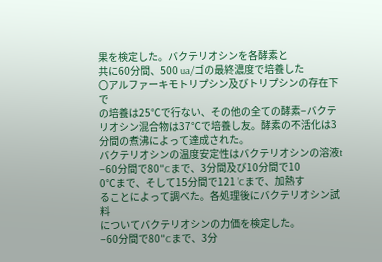果を検定した。バクテリオシンを各酵素と
共に60分間、500 ua/ゴの最終濃度で培養した
〇アルファーキモトリプシン及びトリプシンの存在下で
の培養は25℃で行ない、その他の全ての酵素−バクテ
リオシン混合物は37℃で培養し友。酵素の不活化は3
分間の煮沸によって達成された。
バクテリオシンの温度安定性はバクテリオシンの溶液t
−60分間で80″Cまで、3分間及び10分間で10
0℃まで、そして15分間で121 ’Cまで、加熱す
ることによって調べた。各処理後にバクテリオシン試料
についてバクテリオシンの力価を検定した。
−60分間で80″Cまで、3分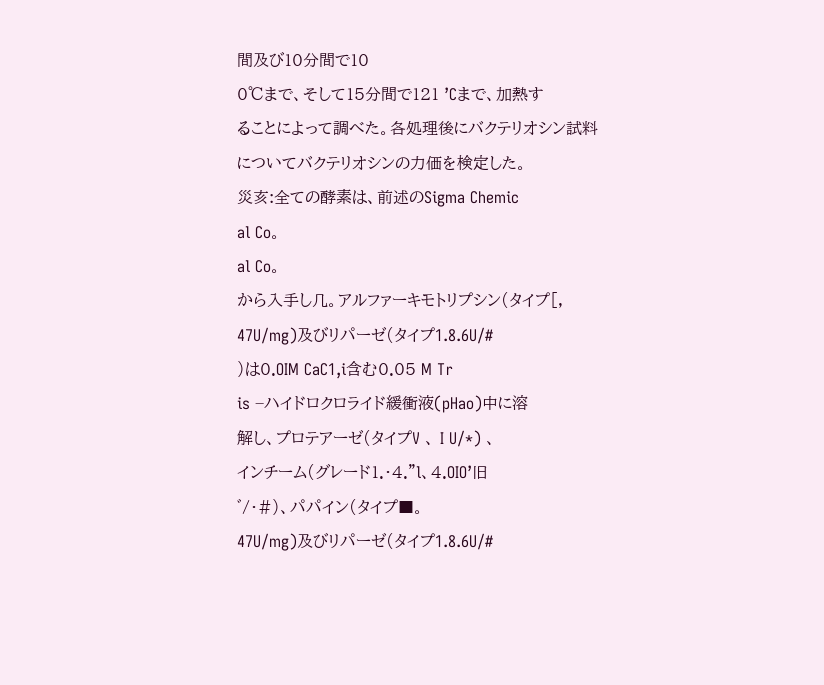間及び10分間で10
0℃まで、そして15分間で121 ’Cまで、加熱す
ることによって調べた。各処理後にバクテリオシン試料
についてバクテリオシンの力価を検定した。
災亥:全ての酵素は、前述のSigma Chemic
al Co。
al Co。
から入手し几。アルファーキモトリプシン(タイプ[,
47U/mg)及びリパーゼ(タイプ1.8.6U/#
)は0.OIM CaC1,i含む0.05 M Tr
is −ハイドロクロライド緩衝液(pHao)中に溶
解し、プロテアーゼ(タイプV 、 I U/*) 、
インチーム(グレード1.・4.”l、4.OIO’旧
゛/・#)、パパイン(タイプ■。
47U/mg)及びリパーゼ(タイプ1.8.6U/#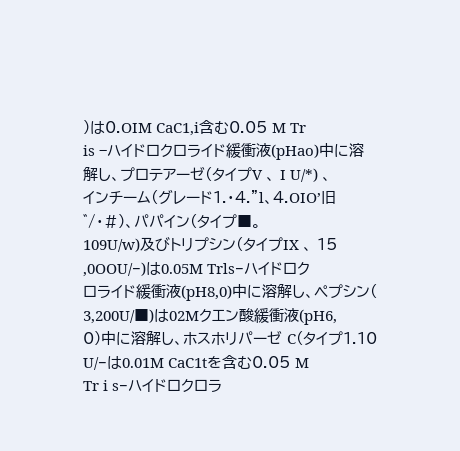)は0.OIM CaC1,i含む0.05 M Tr
is −ハイドロクロライド緩衝液(pHao)中に溶
解し、プロテアーゼ(タイプV 、 I U/*) 、
インチーム(グレード1.・4.”l、4.OIO’旧
゛/・#)、パパイン(タイプ■。
109U/w)及びトリプシン(タイプIX 、 15
,0OOU/−)は0.05M Trls−ハイドロク
ロライド緩衝液(pH8,0)中に溶解し、ペプシン(
3,200U/■)は02Mクエン酸緩衝液(pH6,
0)中に溶解し、ホスホリパーゼ C(タイプ1.10
U/−は0.01M CaC1tを含む0.05 M
Tr i s−ハイドロクロラ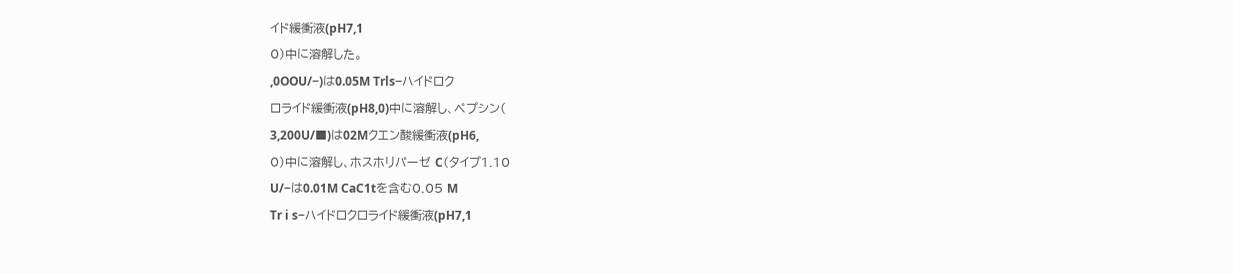イド緩衝液(pH7,1
0)中に溶解した。
,0OOU/−)は0.05M Trls−ハイドロク
ロライド緩衝液(pH8,0)中に溶解し、ペプシン(
3,200U/■)は02Mクエン酸緩衝液(pH6,
0)中に溶解し、ホスホリパーゼ C(タイプ1.10
U/−は0.01M CaC1tを含む0.05 M
Tr i s−ハイドロクロライド緩衝液(pH7,1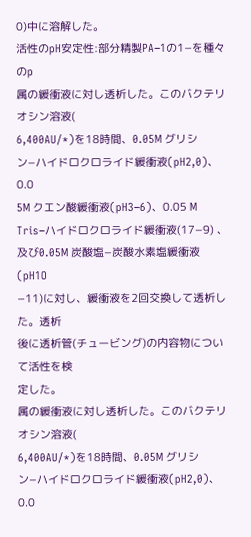0)中に溶解した。
活性のpH安定性:部分精製PA−1の1−を種々のp
属の緩衝液に対し透析した。このバクテリオシン溶液(
6,400AU/*)を18時間、0.05M グリシ
ン−ハイドロクロライド緩衝液(pH2,0)、0.0
5M クエン酸緩衝液(pH3−6)、0.05 M
Tris−ハイドロクロライド緩衝液(17−9) 、
及び0.05M 炭酸塩−炭酸水素塩緩衝液(pH1O
−11)に対し、緩衝液を2回交換して透析した。透析
後に透析管(チュービング)の内容物について活性を検
定した。
属の緩衝液に対し透析した。このバクテリオシン溶液(
6,400AU/*)を18時間、0.05M グリシ
ン−ハイドロクロライド緩衝液(pH2,0)、0.0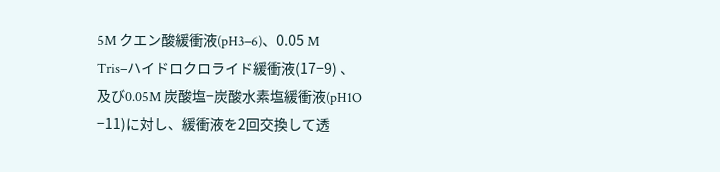5M クエン酸緩衝液(pH3−6)、0.05 M
Tris−ハイドロクロライド緩衝液(17−9) 、
及び0.05M 炭酸塩−炭酸水素塩緩衝液(pH1O
−11)に対し、緩衝液を2回交換して透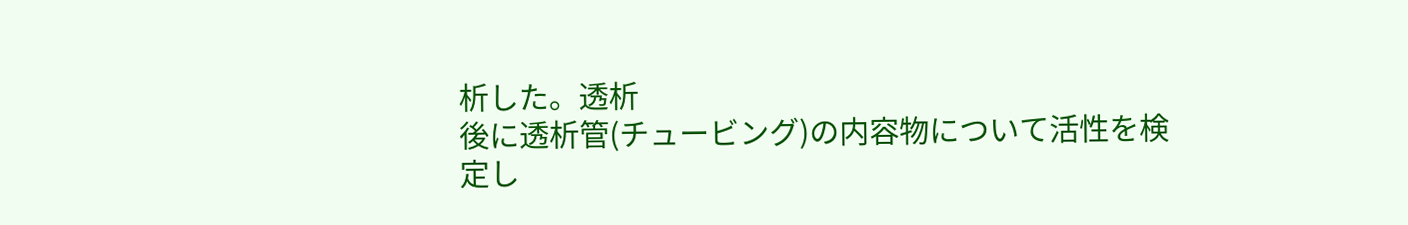析した。透析
後に透析管(チュービング)の内容物について活性を検
定し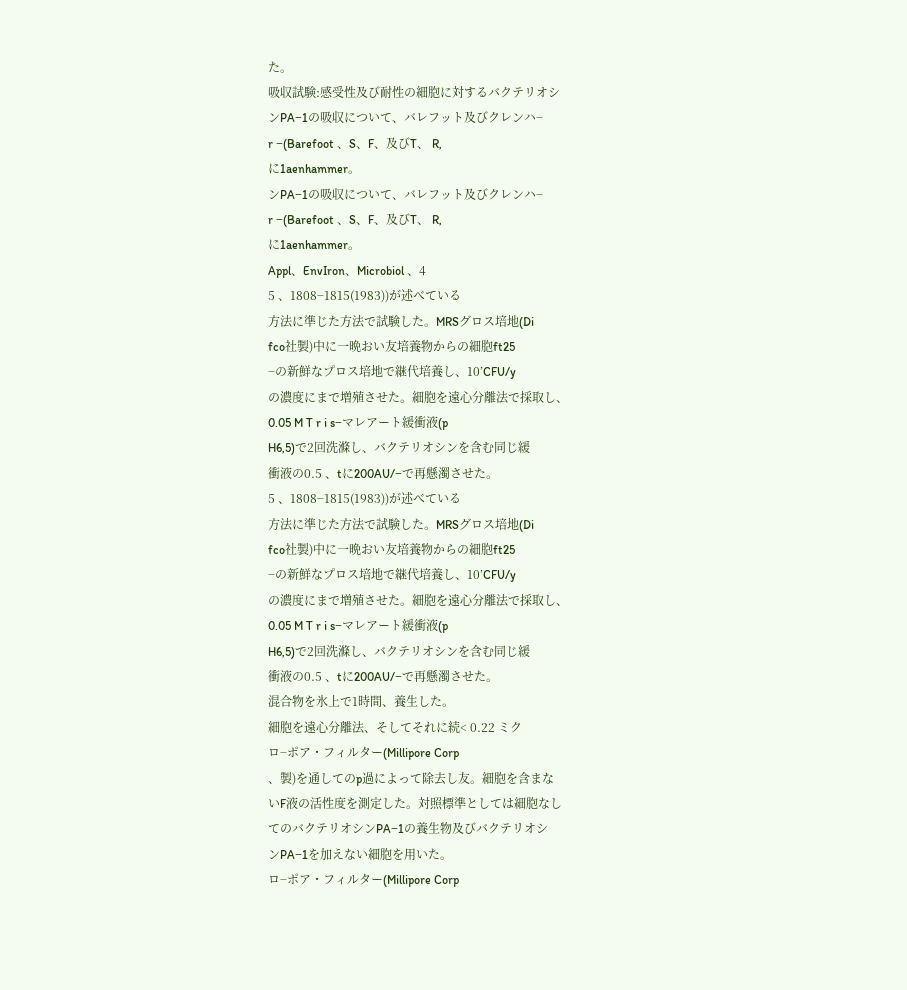た。
吸収試験:感受性及び耐性の細胞に対するバクテリオシ
ンPA−1の吸収について、バレフット及びクレンハ−
r −(Barefoot 、S、F、及びT、 R,
に1aenhammer。
ンPA−1の吸収について、バレフット及びクレンハ−
r −(Barefoot 、S、F、及びT、 R,
に1aenhammer。
Appl、EnvIron、Microbiol 、4
5 、1808−1815(1983))が述べている
方法に準じた方法で試験した。MRSグロス培地(Di
fco社製)中に一晩おい友培養物からの細胞ft25
−の新鮮なプロス培地で継代培養し、10’CFU/y
の濃度にまで増殖させた。細胞を遠心分離法で採取し、
0.05 M T r i s−マレアート緩衝液(p
H6,5)で2回洗滌し、バクテリオシンを含む同じ緩
衝液の0.5 、tに200AU/−で再懸濁させた。
5 、1808−1815(1983))が述べている
方法に準じた方法で試験した。MRSグロス培地(Di
fco社製)中に一晩おい友培養物からの細胞ft25
−の新鮮なプロス培地で継代培養し、10’CFU/y
の濃度にまで増殖させた。細胞を遠心分離法で採取し、
0.05 M T r i s−マレアート緩衝液(p
H6,5)で2回洗滌し、バクテリオシンを含む同じ緩
衝液の0.5 、tに200AU/−で再懸濁させた。
混合物を氷上で1時間、養生した。
細胞を遠心分離法、そしてそれに続< 0.22 ミク
ロ−ポア・フィルター(Millipore Corp
、製)を通してのp過によって除去し友。細胞を含まな
いF液の活性度を測定した。対照標準としては細胞なし
てのバクテリオシンPA−1の養生物及びバクテリオシ
ンPA−1を加えない細胞を用いた。
ロ−ポア・フィルター(Millipore Corp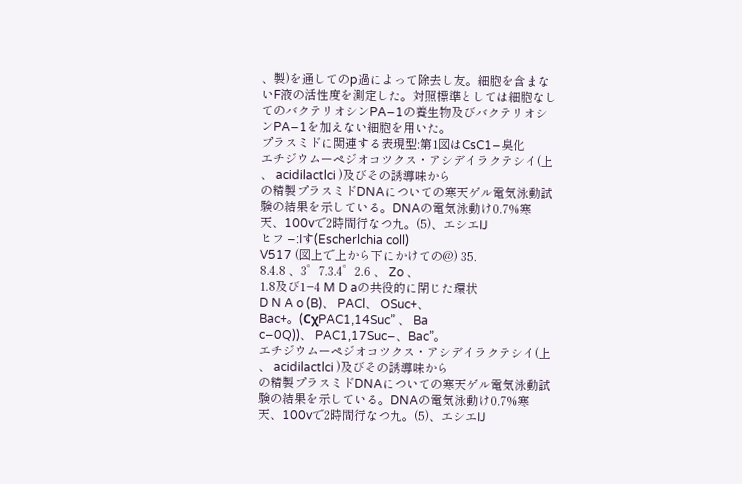、製)を通してのp過によって除去し友。細胞を含まな
いF液の活性度を測定した。対照標準としては細胞なし
てのバクテリオシンPA−1の養生物及びバクテリオシ
ンPA−1を加えない細胞を用いた。
プラスミドに関連する表現型:第1図はCsC1−臭化
エチジウムーペジオコツクス・アシデイラクテシイ(上
、 acidilactlci )及びその誘導味から
の精製プラスミドDNAについての寒天ゲル電気泳動試
験の結果を示している。DNAの電気泳動け0.7%寒
天、100vで2時間行なつ九。(5)、エシエIJ
ヒフ −:Iす(Escherlchia coll)
V517 (図上で上から下にかけての@) 35.
8.4.8 、3゜7.3.4゜2.6 、 Zo 、
1.8及び1−4 M D aの共役的に閉じた環状
D N A o (B)、 PACl、 OSuc+、
Bac+。(CχPAC1,14Suc” 、 Ba
c−0Q))、 PAC1,17Suc−、Bac”。
エチジウムーペジオコツクス・アシデイラクテシイ(上
、 acidilactlci )及びその誘導味から
の精製プラスミドDNAについての寒天ゲル電気泳動試
験の結果を示している。DNAの電気泳動け0.7%寒
天、100vで2時間行なつ九。(5)、エシエIJ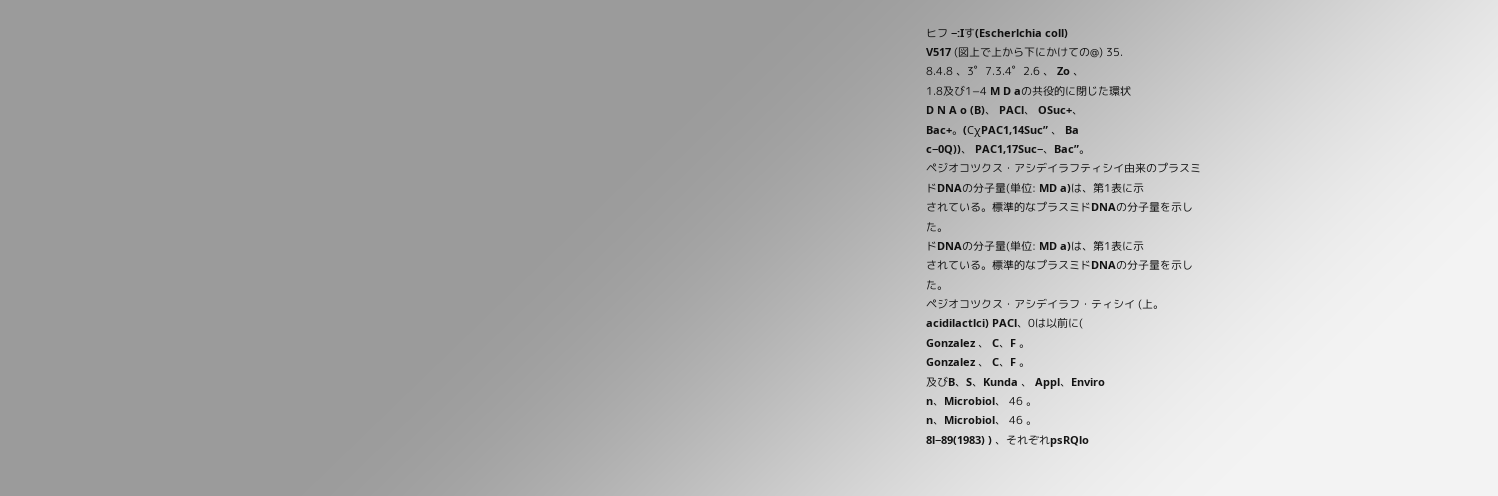ヒフ −:Iす(Escherlchia coll)
V517 (図上で上から下にかけての@) 35.
8.4.8 、3゜7.3.4゜2.6 、 Zo 、
1.8及び1−4 M D aの共役的に閉じた環状
D N A o (B)、 PACl、 OSuc+、
Bac+。(CχPAC1,14Suc” 、 Ba
c−0Q))、 PAC1,17Suc−、Bac”。
ペジオコツクス・アシデイラフティシイ由来のプラスミ
ドDNAの分子量(単位: MD a)は、第1表に示
されている。標準的なプラスミドDNAの分子量を示し
た。
ドDNAの分子量(単位: MD a)は、第1表に示
されている。標準的なプラスミドDNAの分子量を示し
た。
ペジオコツクス・アシデイラフ・ティシイ (上。
acidilactlci) PACl、0は以前に(
Gonzalez 、 C、F 。
Gonzalez 、 C、F 。
及びB、S、Kunda 、 Appl、Enviro
n、Microbiol、 46 。
n、Microbiol、 46 。
8l−89(1983) ) 、それぞれpsRQlo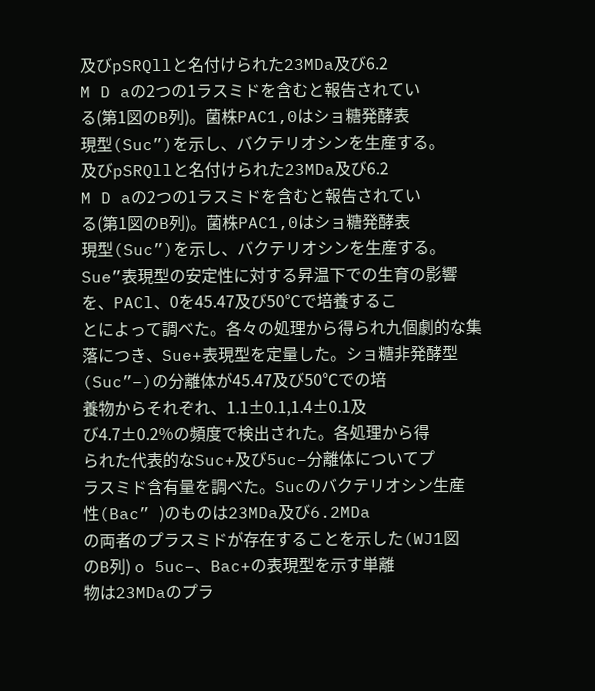及びpSRQllと名付けられた23MDa及び6.2
M D aの2つの1ラスミドを含むと報告されてい
る(第1図のB列)。菌株PAC1,0はショ糖発酵表
現型(Suc”)を示し、バクテリオシンを生産する。
及びpSRQllと名付けられた23MDa及び6.2
M D aの2つの1ラスミドを含むと報告されてい
る(第1図のB列)。菌株PAC1,0はショ糖発酵表
現型(Suc”)を示し、バクテリオシンを生産する。
Sue”表現型の安定性に対する昇温下での生育の影響
を、PACl、0を45.47及び50℃で培養するこ
とによって調べた。各々の処理から得られ九個劇的な集
落につき、Sue+表現型を定量した。ショ糖非発酵型
(Suc”−)の分離体が45.47及び50℃での培
養物からそれぞれ、1.1±0.1,1.4±0.1及
び4.7±0.2%の頻度で検出された。各処理から得
られた代表的なSuc+及び5uc−分離体についてプ
ラスミド含有量を調べた。Sucのバクテリオシン生産
性(Bac” )のものは23MDa及び6.2MDa
の両者のプラスミドが存在することを示した(WJ1図
のB列) o 5uc−、Bac+の表現型を示す単離
物は23MDaのプラ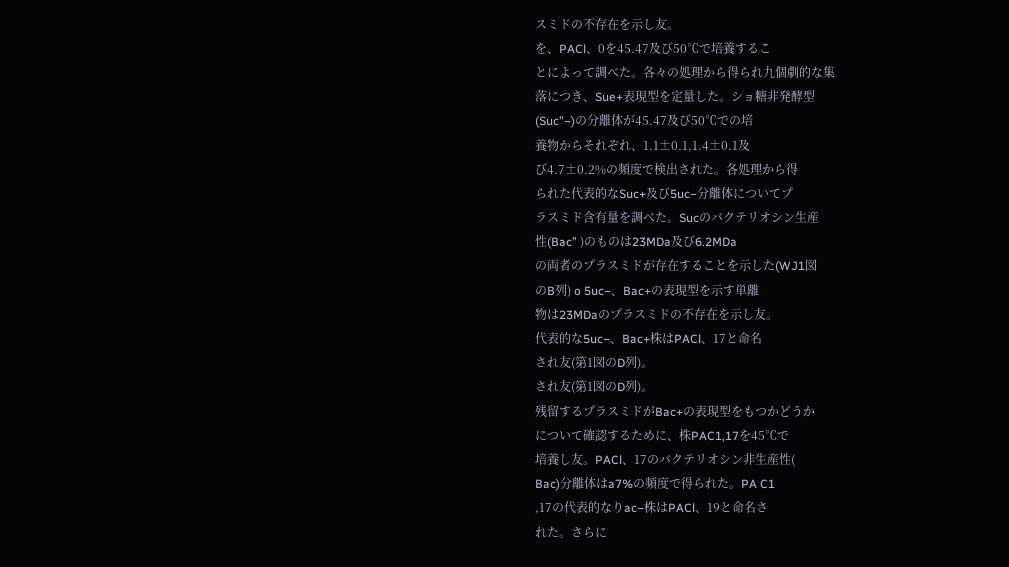スミドの不存在を示し友。
を、PACl、0を45.47及び50℃で培養するこ
とによって調べた。各々の処理から得られ九個劇的な集
落につき、Sue+表現型を定量した。ショ糖非発酵型
(Suc”−)の分離体が45.47及び50℃での培
養物からそれぞれ、1.1±0.1,1.4±0.1及
び4.7±0.2%の頻度で検出された。各処理から得
られた代表的なSuc+及び5uc−分離体についてプ
ラスミド含有量を調べた。Sucのバクテリオシン生産
性(Bac” )のものは23MDa及び6.2MDa
の両者のプラスミドが存在することを示した(WJ1図
のB列) o 5uc−、Bac+の表現型を示す単離
物は23MDaのプラスミドの不存在を示し友。
代表的な5uc−、Bac+株はPACl、17と命名
され友(第1図のD列)。
され友(第1図のD列)。
残留するプラスミドがBac+の表現型をもつかどうか
について確認するために、株PAC1,17を45℃で
培養し友。PACl、17のバクテリオシン非生産性(
Bac)分離体はa7%の頻度で得られた。PA C1
,17の代表的なりac−株はPACl、19と命名さ
れた。さらに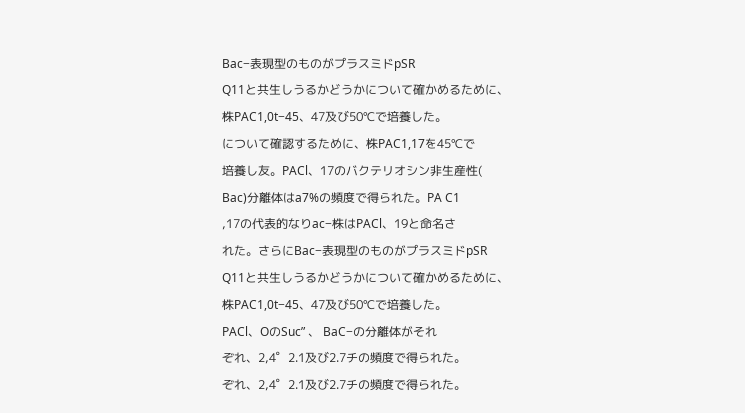Bac−表現型のものがプラスミドpSR
Q11と共生しうるかどうかについて確かめるために、
株PAC1,0t−45、47及び50℃で培養した。
について確認するために、株PAC1,17を45℃で
培養し友。PACl、17のバクテリオシン非生産性(
Bac)分離体はa7%の頻度で得られた。PA C1
,17の代表的なりac−株はPACl、19と命名さ
れた。さらにBac−表現型のものがプラスミドpSR
Q11と共生しうるかどうかについて確かめるために、
株PAC1,0t−45、47及び50℃で培養した。
PACl、OのSuc” 、 BaC−の分離体がそれ
ぞれ、2,4゜2.1及び2.7チの頻度で得られた。
ぞれ、2,4゜2.1及び2.7チの頻度で得られた。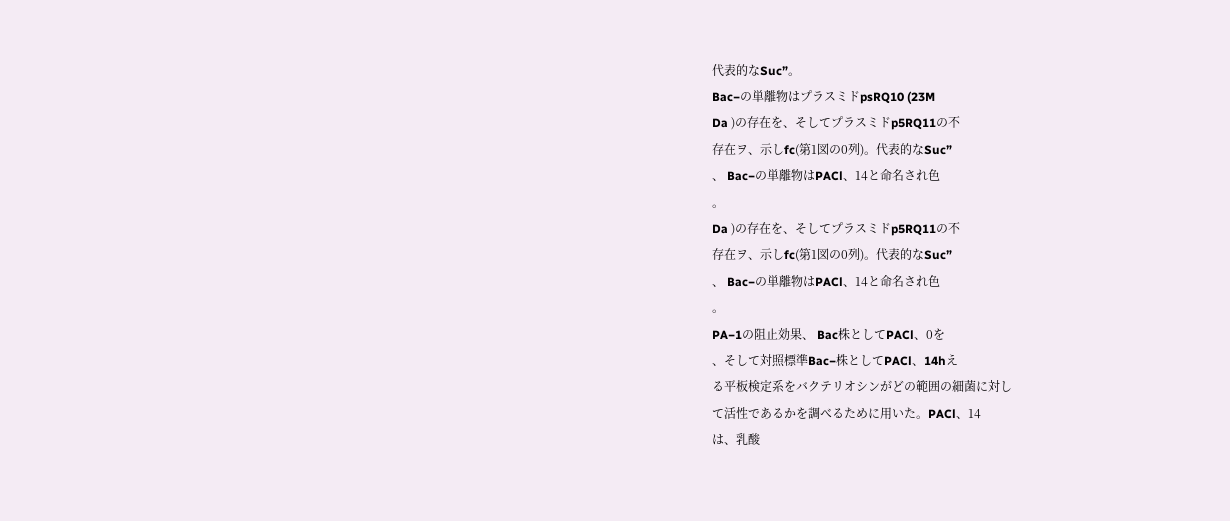代表的なSuc”。
Bac−の単離物はプラスミドpsRQ10 (23M
Da )の存在を、そしてプラスミドp5RQ11の不
存在ヲ、示しfc(第1図の0列)。代表的なSuc”
、 Bac−の単離物はPACl、14と命名され色
。
Da )の存在を、そしてプラスミドp5RQ11の不
存在ヲ、示しfc(第1図の0列)。代表的なSuc”
、 Bac−の単離物はPACl、14と命名され色
。
PA−1の阻止効果、 Bac株としてPACl、0を
、そして対照標準Bac−株としてPACl、14hえ
る平板検定系をバクテリオシンがどの範囲の細菌に対し
て活性であるかを調べるために用いた。PACl、14
は、乳酸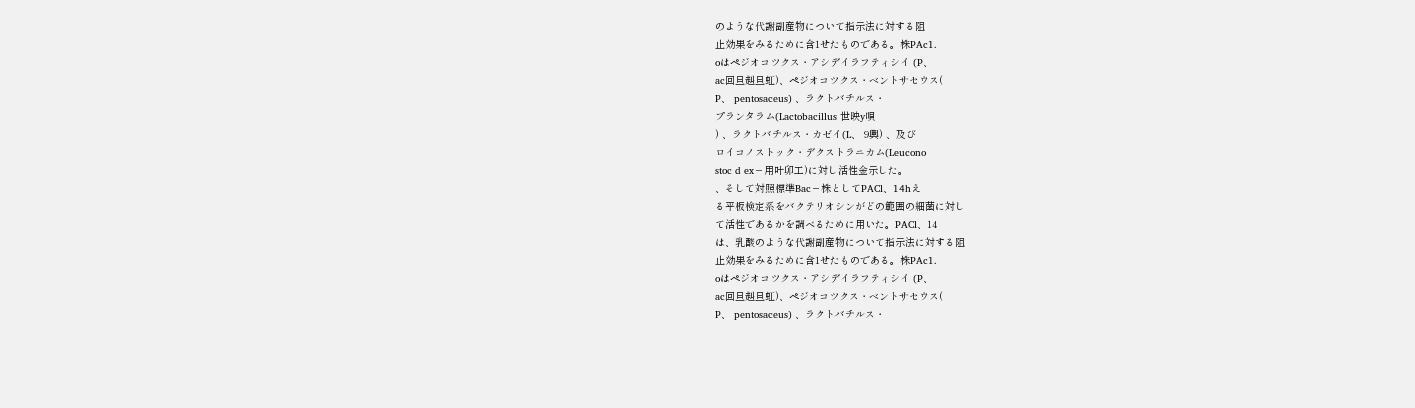のような代謝副産物について指示法に対する阻
止効果をみるために含1せたものである。株PAc1.
oはペジオコツクス・アシデイラフティシイ (P、
ac回旦赳旦虹)、ペジオコツクス・ベントサセウス(
P、 pentosaceus) 、ラクトバチルス・
プランタラム(Lactobacillus 世映y唄
) 、ラクトバチルス・カゼイ(L、 9輿) 、及び
ロイコノストック・デクストラニカム(Leucono
stoc d ex−用叶卯工)に対し活性金示した。
、そして対照標準Bac−株としてPACl、14hえ
る平板検定系をバクテリオシンがどの範囲の細菌に対し
て活性であるかを調べるために用いた。PACl、14
は、乳酸のような代謝副産物について指示法に対する阻
止効果をみるために含1せたものである。株PAc1.
oはペジオコツクス・アシデイラフティシイ (P、
ac回旦赳旦虹)、ペジオコツクス・ベントサセウス(
P、 pentosaceus) 、ラクトバチルス・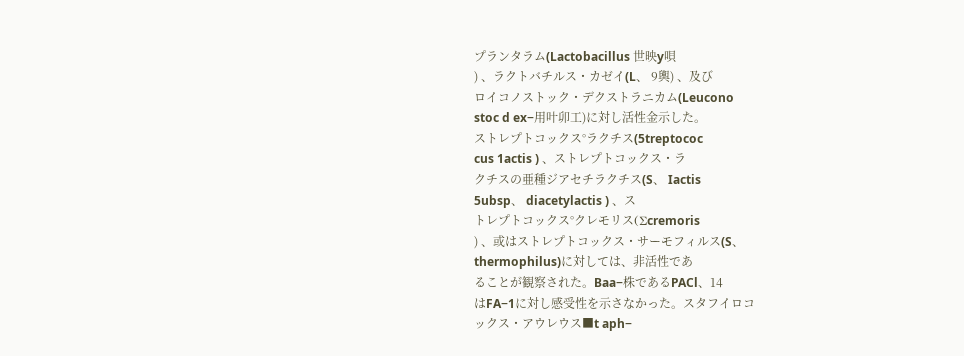プランタラム(Lactobacillus 世映y唄
) 、ラクトバチルス・カゼイ(L、 9輿) 、及び
ロイコノストック・デクストラニカム(Leucono
stoc d ex−用叶卯工)に対し活性金示した。
ストレプトコックス°ラクチス(5treptococ
cus 1actis ) 、ストレプトコックス・ラ
クチスの亜種ジアセチラクチス(S、 Iactis
5ubsp、 diacetylactis ) 、ス
トレプトコックス°クレモリス(Σcremoris
) 、或はストレプトコックス・サーモフィルス(S、
thermophilus)に対しては、非活性であ
ることが観察された。Baa−株であるPACl、14
はFA−1に対し感受性を示さなかった。スタフイロコ
ックス・アウレウス■t aph−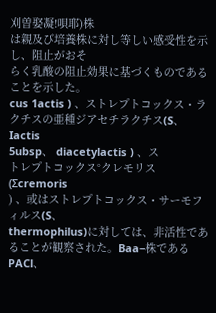刈曽娶凝!唄耶)株
は親及び培養株に対し等しい感受性を示し、阻止がおそ
らく乳酸の阻止効果に基づくものであることを示した。
cus 1actis ) 、ストレプトコックス・ラ
クチスの亜種ジアセチラクチス(S、 Iactis
5ubsp、 diacetylactis ) 、ス
トレプトコックス°クレモリス(Σcremoris
) 、或はストレプトコックス・サーモフィルス(S、
thermophilus)に対しては、非活性であ
ることが観察された。Baa−株であるPACl、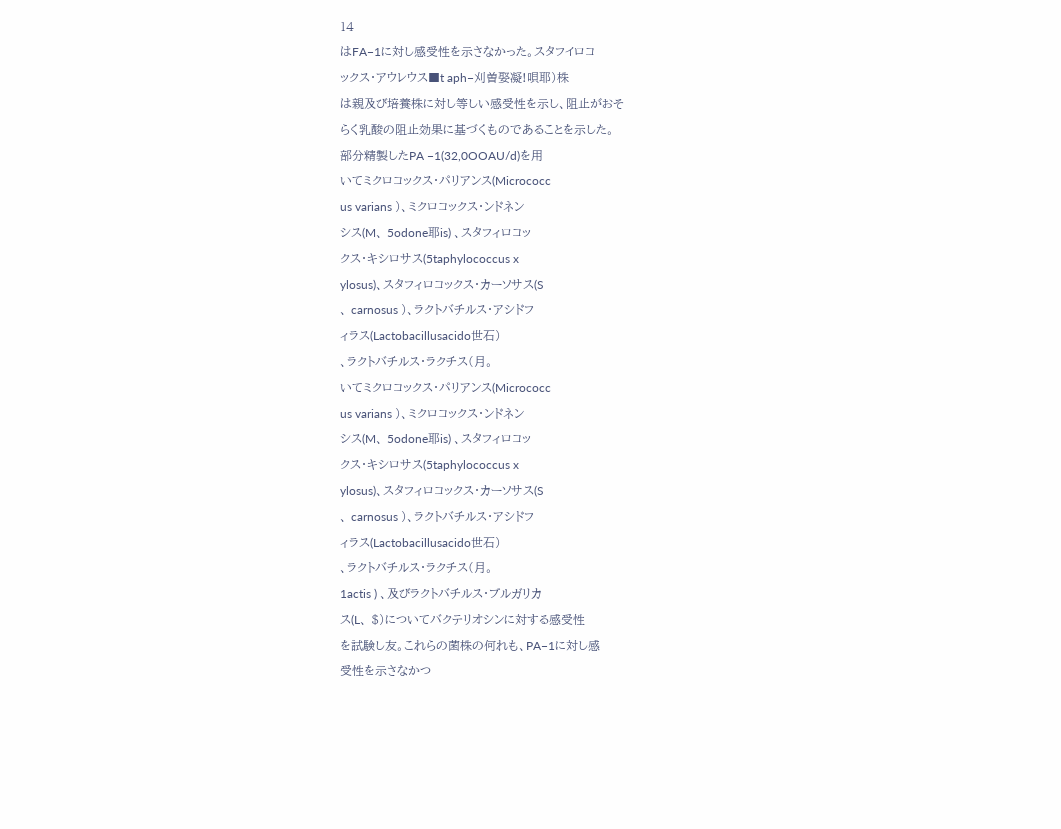14
はFA−1に対し感受性を示さなかった。スタフイロコ
ックス・アウレウス■t aph−刈曽娶凝!唄耶)株
は親及び培養株に対し等しい感受性を示し、阻止がおそ
らく乳酸の阻止効果に基づくものであることを示した。
部分精製したPA −1(32,0OOAU/d)を用
いてミクロコックス・パリアンス(Micrococc
us varians )、ミクロコックス・ンドネン
シス(M、 5odone耶is) 、スタフィロコッ
クス・キシロサス(5taphylococcus x
ylosus)、スタフィロコックス・カーソサス(S
、 carnosus )、ラクトバチルス・アシドフ
ィラス(Lactobacillusacido世石)
、ラクトバチルス・ラクチス(月。
いてミクロコックス・パリアンス(Micrococc
us varians )、ミクロコックス・ンドネン
シス(M、 5odone耶is) 、スタフィロコッ
クス・キシロサス(5taphylococcus x
ylosus)、スタフィロコックス・カーソサス(S
、 carnosus )、ラクトバチルス・アシドフ
ィラス(Lactobacillusacido世石)
、ラクトバチルス・ラクチス(月。
1actis ) 、及びラクトバチルス・ブルガリカ
ス(L、 $)についてバクテリオシンに対する感受性
を試験し友。これらの菌株の何れも、PA−1に対し感
受性を示さなかつ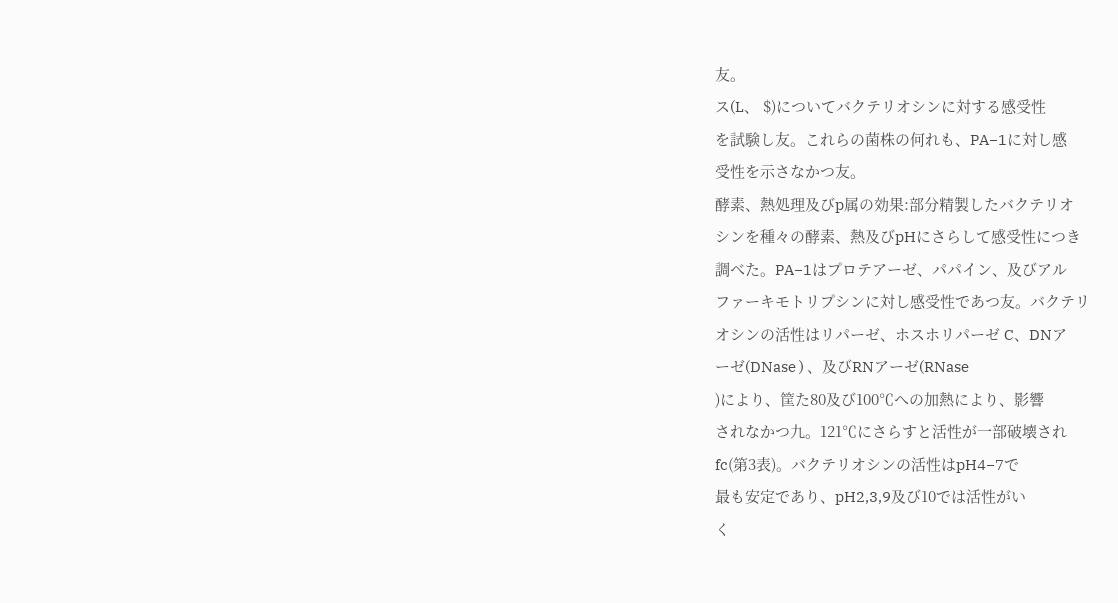友。
ス(L、 $)についてバクテリオシンに対する感受性
を試験し友。これらの菌株の何れも、PA−1に対し感
受性を示さなかつ友。
酵素、熱処理及びp属の効果:部分精製したバクテリオ
シンを種々の酵素、熱及びpHにさらして感受性につき
調べた。PA−1はプロテアーゼ、パパイン、及びアル
ファーキモトリプシンに対し感受性であつ友。バクテリ
オシンの活性はリパーゼ、ホスホリパーゼ C、DNア
ーゼ(DNase ) 、及びRNアーゼ(RNase
)により、筐た80及び100℃への加熱により、影響
されなかつ九。121℃にさらすと活性が一部破壊され
fc(第3表)。バクテリオシンの活性はpH4−7で
最も安定であり、pH2,3,9及び10では活性がい
く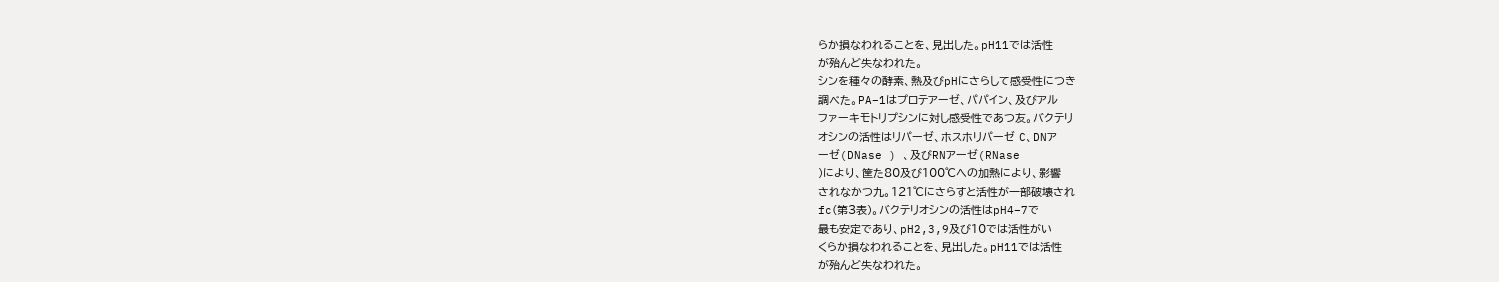らか損なわれることを、見出した。pH11では活性
が殆んど失なわれた。
シンを種々の酵素、熱及びpHにさらして感受性につき
調べた。PA−1はプロテアーゼ、パパイン、及びアル
ファーキモトリプシンに対し感受性であつ友。バクテリ
オシンの活性はリパーゼ、ホスホリパーゼ C、DNア
ーゼ(DNase ) 、及びRNアーゼ(RNase
)により、筐た80及び100℃への加熱により、影響
されなかつ九。121℃にさらすと活性が一部破壊され
fc(第3表)。バクテリオシンの活性はpH4−7で
最も安定であり、pH2,3,9及び10では活性がい
くらか損なわれることを、見出した。pH11では活性
が殆んど失なわれた。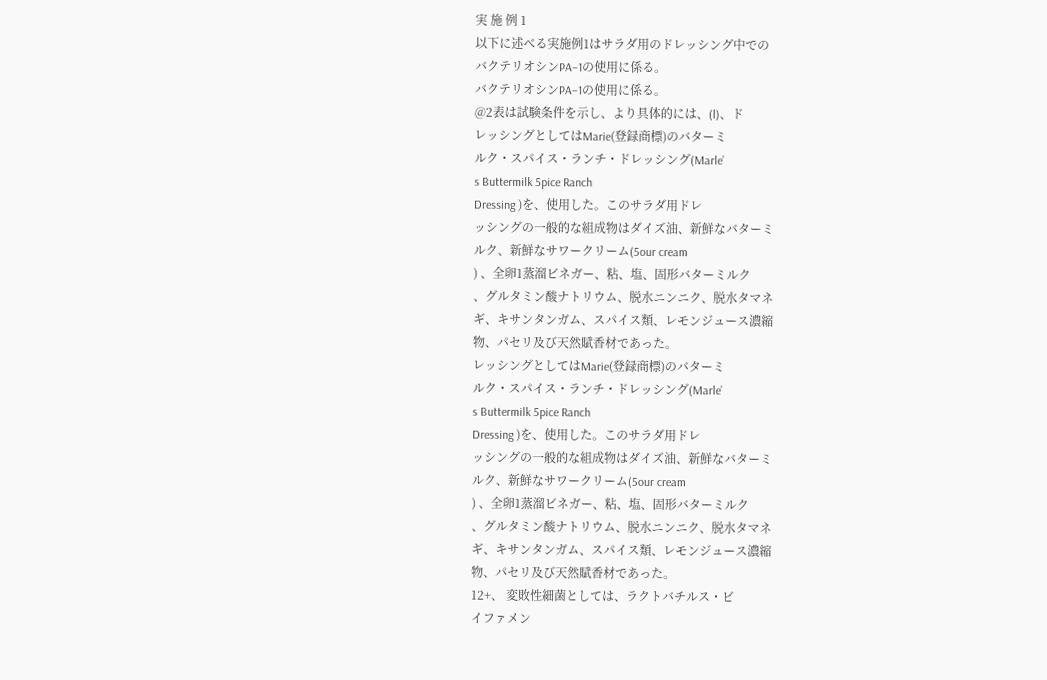実 施 例 1
以下に述べる実施例1はサラダ用のドレッシング中での
バクテリオシンPA−1の使用に係る。
バクテリオシンPA−1の使用に係る。
@2表は試験条件を示し、より具体的には、(l)、ド
レッシングとしてはMarie(登録商標)のバターミ
ルク・スパイス・ランチ・ドレッシング(Marle’
s Buttermilk 5pice Ranch
Dressing )を、使用した。このサラダ用ドレ
ッシングの一般的な組成物はダイズ油、新鮮なバターミ
ルク、新鮮なサワークリーム(5our cream
) 、全卵1蒸溜ビネガー、粘、塩、固形バターミルク
、グルタミン酸ナトリウム、脱水ニンニク、脱水タマネ
ギ、キサンタンガム、スパイス類、レモンジュース濃縮
物、パセリ及び天然賦香材であった。
レッシングとしてはMarie(登録商標)のバターミ
ルク・スパイス・ランチ・ドレッシング(Marle’
s Buttermilk 5pice Ranch
Dressing )を、使用した。このサラダ用ドレ
ッシングの一般的な組成物はダイズ油、新鮮なバターミ
ルク、新鮮なサワークリーム(5our cream
) 、全卵1蒸溜ビネガー、粘、塩、固形バターミルク
、グルタミン酸ナトリウム、脱水ニンニク、脱水タマネ
ギ、キサンタンガム、スパイス類、レモンジュース濃縮
物、パセリ及び天然賦香材であった。
12+、 変敗性細菌としては、ラクトバチルス・ビ
イファメン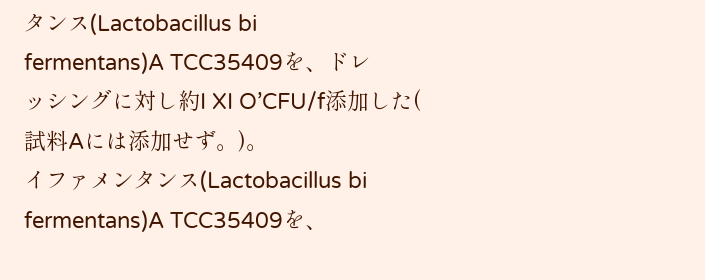タンス(Lactobacillus bi
fermentans)A TCC35409を、ドレ
ッシングに対し約I XI O’CFU/f添加した(
試料Aには添加せず。)。
イファメンタンス(Lactobacillus bi
fermentans)A TCC35409を、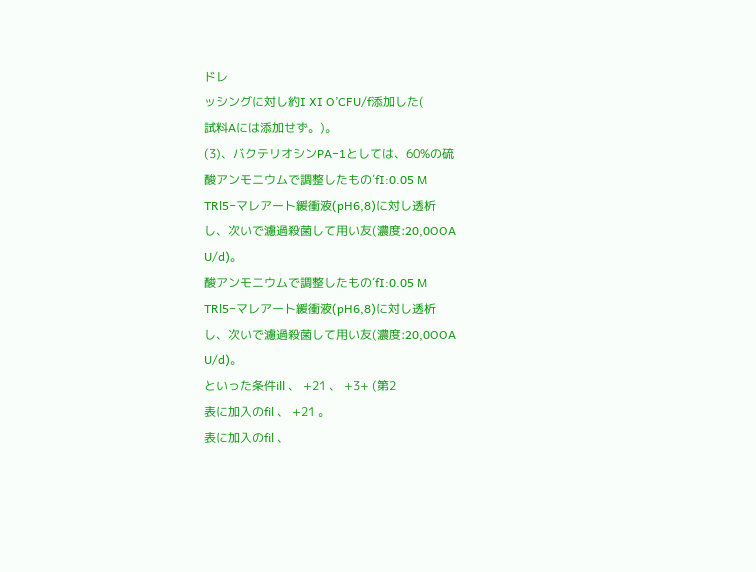ドレ
ッシングに対し約I XI O’CFU/f添加した(
試料Aには添加せず。)。
(3)、バクテリオシンPA−1としては、60%の硫
酸アンモニウムで調整したもの′fI:0.05 M
TRl5−マレアート緩衝液(pH6,8)に対し透析
し、次いで濾過殺菌して用い友(濃度:20,0OOA
U/d)。
酸アンモニウムで調整したもの′fI:0.05 M
TRl5−マレアート緩衝液(pH6,8)に対し透析
し、次いで濾過殺菌して用い友(濃度:20,0OOA
U/d)。
といった条件ill 、 +21 、 +3+ (第2
表に加入のfil 、 +21 。
表に加入のfil 、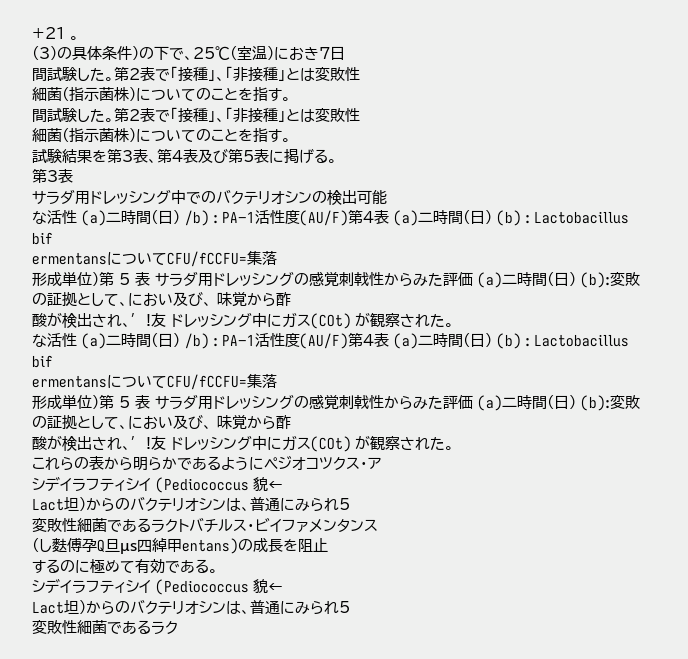+21 。
(3)の具体条件)の下で、25℃(室温)におき7日
間試験した。第2表で「接種」、「非接種」とは変敗性
細菌(指示菌株)についてのことを指す。
間試験した。第2表で「接種」、「非接種」とは変敗性
細菌(指示菌株)についてのことを指す。
試験結果を第3表、第4表及び第5表に掲げる。
第3表
サラダ用ドレッシング中でのバクテリオシンの検出可能
な活性 (a)二時間(日) /b) : PA−1活性度(AU/F)第4表 (a)二時間(日) (b) : Lactobacillus bif
ermentansについてCFU/fCCFU=集落
形成単位)第 5 表 サラダ用ドレッシングの感覚刺戟性からみた評価 (a)二時間(日) (b):変敗の証拠として、におい及び、 味覚から酢
酸が検出され、′!友 ドレッシング中にガス(COt) が観察された。
な活性 (a)二時間(日) /b) : PA−1活性度(AU/F)第4表 (a)二時間(日) (b) : Lactobacillus bif
ermentansについてCFU/fCCFU=集落
形成単位)第 5 表 サラダ用ドレッシングの感覚刺戟性からみた評価 (a)二時間(日) (b):変敗の証拠として、におい及び、 味覚から酢
酸が検出され、′!友 ドレッシング中にガス(COt) が観察された。
これらの表から明らかであるようにペジオコツクス・ア
シデイラフティシイ (Pediococcus 貌←
Lact坦)からのバクテリオシンは、普通にみられ5
変敗性細菌であるラクトバチルス・ビイファメンタンス
(し麩傅孕Q旦μs四綽甲entans)の成長を阻止
するのに極めて有効である。
シデイラフティシイ (Pediococcus 貌←
Lact坦)からのバクテリオシンは、普通にみられ5
変敗性細菌であるラク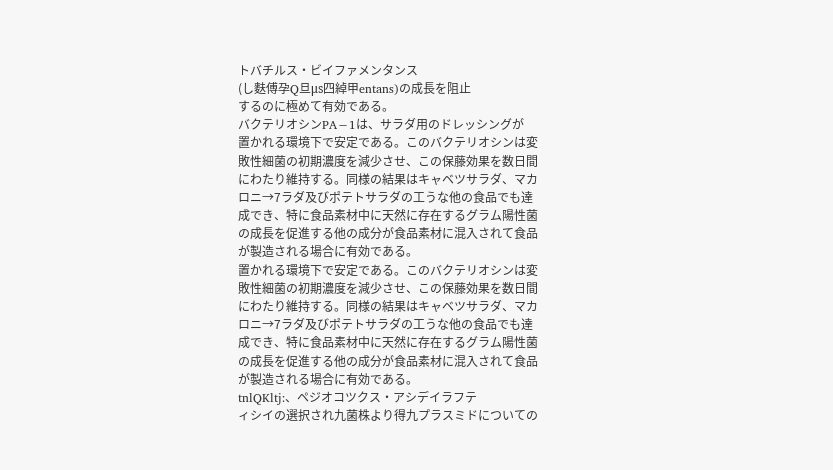トバチルス・ビイファメンタンス
(し麩傅孕Q旦μs四綽甲entans)の成長を阻止
するのに極めて有効である。
バクテリオシンPA−1は、サラダ用のドレッシングが
置かれる環境下で安定である。このバクテリオシンは変
敗性細菌の初期濃度を減少させ、この保藤効果を数日間
にわたり維持する。同様の結果はキャベツサラダ、マカ
ロニ→7ラダ及びポテトサラダの工うな他の食品でも達
成でき、特に食品素材中に天然に存在するグラム陽性菌
の成長を促進する他の成分が食品素材に混入されて食品
が製造される場合に有効である。
置かれる環境下で安定である。このバクテリオシンは変
敗性細菌の初期濃度を減少させ、この保藤効果を数日間
にわたり維持する。同様の結果はキャベツサラダ、マカ
ロニ→7ラダ及びポテトサラダの工うな他の食品でも達
成でき、特に食品素材中に天然に存在するグラム陽性菌
の成長を促進する他の成分が食品素材に混入されて食品
が製造される場合に有効である。
tnlQKltj:、ペジオコツクス・アシデイラフテ
ィシイの選択され九菌株より得九プラスミドについての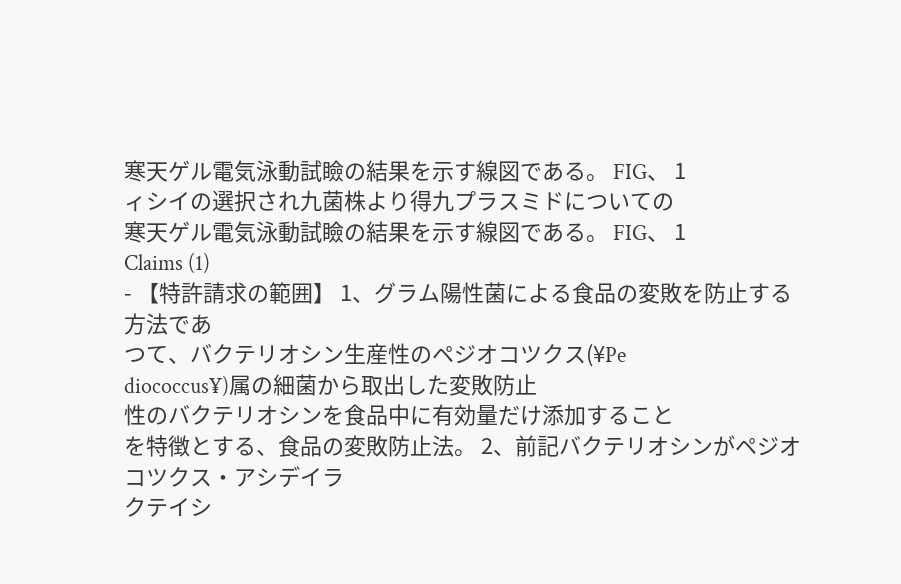寒天ゲル電気泳動試瞼の結果を示す線図である。 FIG、 1
ィシイの選択され九菌株より得九プラスミドについての
寒天ゲル電気泳動試瞼の結果を示す線図である。 FIG、 1
Claims (1)
- 【特許請求の範囲】 1、グラム陽性菌による食品の変敗を防止する方法であ
つて、バクテリオシン生産性のペジオコツクス(¥Pe
diococcus¥)属の細菌から取出した変敗防止
性のバクテリオシンを食品中に有効量だけ添加すること
を特徴とする、食品の変敗防止法。 2、前記バクテリオシンがペジオコツクス・アシデイラ
クテイシ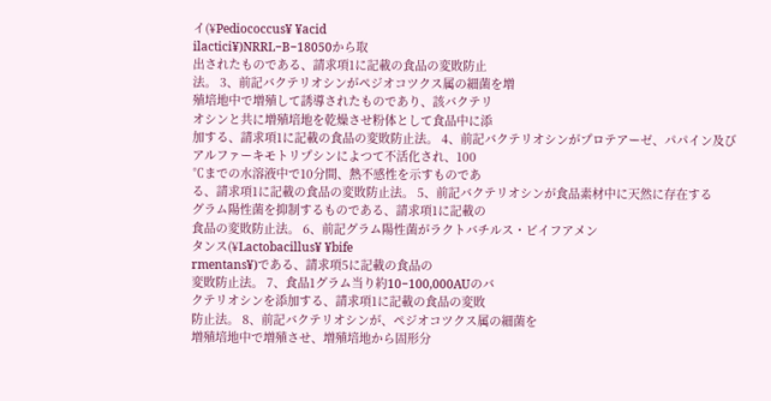イ(¥Pediococcus¥ ¥acid
ilactici¥)NRRL−B−18050から取
出されたものである、請求項1に記載の食品の変敗防止
法。 3、前記バクテリオシンがペジオコツクス属の細菌を増
殖培地中で増殖して誘導されたものであり、該バクテリ
オシンと共に増殖培地を乾燥させ粉体として食品中に添
加する、請求項1に記載の食品の変敗防止法。 4、前記バクテリオシンがプロテアーゼ、パパイン及び
アルファーキモトリプシンによつて不活化され、100
℃までの水溶液中で10分間、熱不感性を示すものであ
る、請求項1に記載の食品の変敗防止法。 5、前記バクテリオシンが食品素材中に天然に存在する
グラム陽性菌を抑制するものである、請求項1に記載の
食品の変敗防止法。 6、前記グラム陽性菌がラクトバチルス・ビイフアメン
タンス(¥Lactobacillus¥ ¥bife
rmentans¥)である、請求項5に記載の食品の
変敗防止法。 7、食品1グラム当り約10−100,000AUのバ
クテリオシンを添加する、請求項1に記載の食品の変敗
防止法。 8、前記バクテリオシンが、ペジオコツクス属の細菌を
増殖培地中で増殖させ、増殖培地から固形分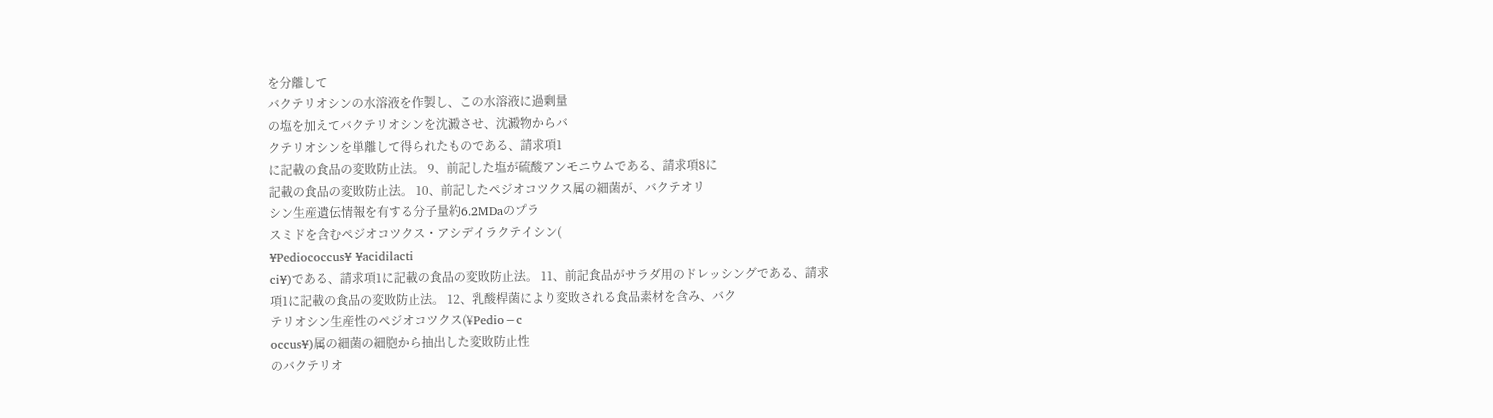を分離して
バクテリオシンの水溶液を作製し、この水溶液に過剰量
の塩を加えてバクテリオシンを沈澱させ、沈澱物からバ
クテリオシンを単離して得られたものである、請求項1
に記載の食品の変敗防止法。 9、前記した塩が硫酸アンモニウムである、請求項8に
記載の食品の変敗防止法。 10、前記したペジオコツクス属の細菌が、バクテオリ
シン生産遺伝情報を有する分子量約6.2MDaのプラ
スミドを含むペジオコツクス・アシデイラクテイシン(
¥Pediococcus¥ ¥acidilacti
ci¥)である、請求項1に記載の食品の変敗防止法。 11、前記食品がサラダ用のドレッシングである、請求
項1に記載の食品の変敗防止法。 12、乳酸桿菌により変敗される食品素材を含み、バク
テリオシン生産性のペジオコツクス(¥Pedio−c
occus¥)属の細菌の細胞から抽出した変敗防止性
のバクテリオ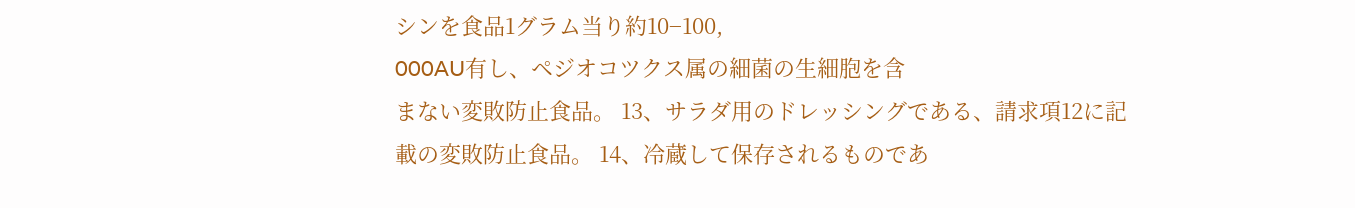シンを食品1グラム当り約10−100,
000AU有し、ペジオコツクス属の細菌の生細胞を含
まない変敗防止食品。 13、サラダ用のドレッシングである、請求項12に記
載の変敗防止食品。 14、冷蔵して保存されるものであ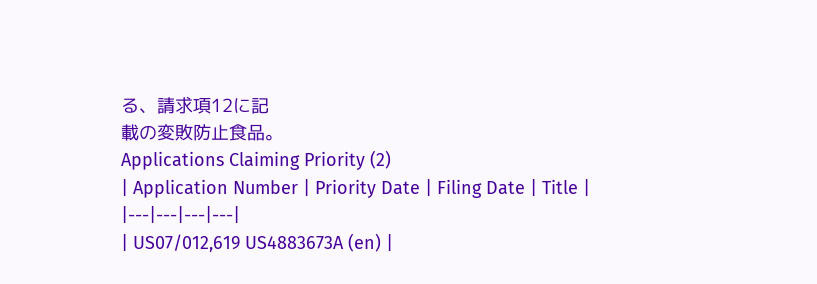る、請求項12に記
載の変敗防止食品。
Applications Claiming Priority (2)
| Application Number | Priority Date | Filing Date | Title |
|---|---|---|---|
| US07/012,619 US4883673A (en) |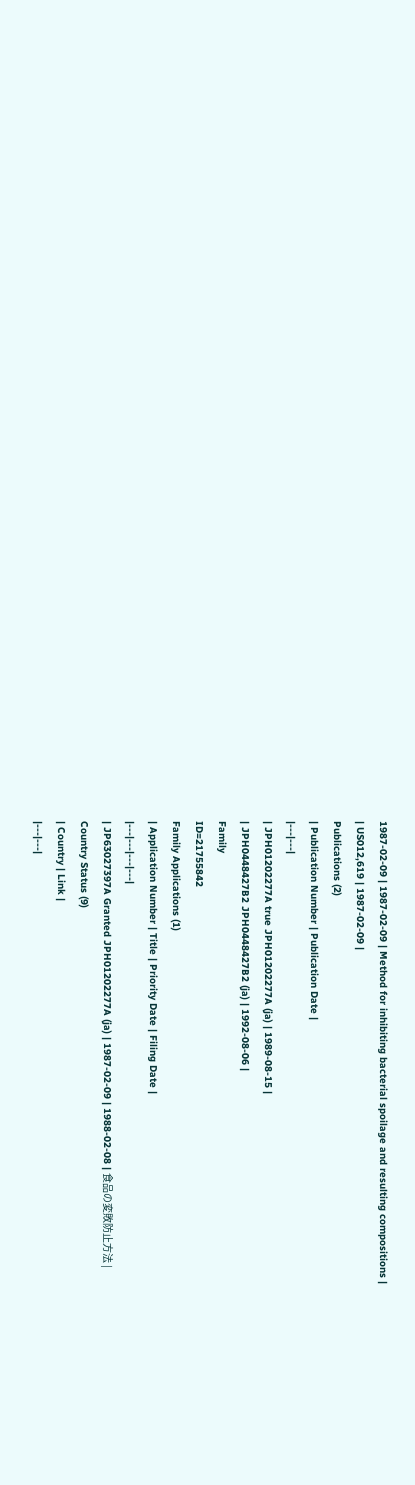1987-02-09 | 1987-02-09 | Method for inhibiting bacterial spoilage and resulting compositions |
| US012,619 | 1987-02-09 |
Publications (2)
| Publication Number | Publication Date |
|---|---|
| JPH01202277A true JPH01202277A (ja) | 1989-08-15 |
| JPH0448427B2 JPH0448427B2 (ja) | 1992-08-06 |
Family
ID=21755842
Family Applications (1)
| Application Number | Title | Priority Date | Filing Date |
|---|---|---|---|
| JP63027397A Granted JPH01202277A (ja) | 1987-02-09 | 1988-02-08 | 食品の変敗防止方法 |
Country Status (9)
| Country | Link |
|---|---|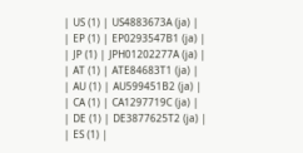| US (1) | US4883673A (ja) |
| EP (1) | EP0293547B1 (ja) |
| JP (1) | JPH01202277A (ja) |
| AT (1) | ATE84683T1 (ja) |
| AU (1) | AU599451B2 (ja) |
| CA (1) | CA1297719C (ja) |
| DE (1) | DE3877625T2 (ja) |
| ES (1) |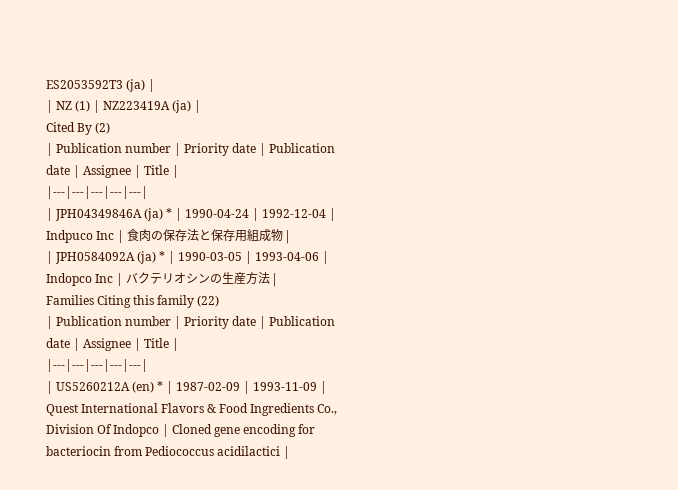ES2053592T3 (ja) |
| NZ (1) | NZ223419A (ja) |
Cited By (2)
| Publication number | Priority date | Publication date | Assignee | Title |
|---|---|---|---|---|
| JPH04349846A (ja) * | 1990-04-24 | 1992-12-04 | Indpuco Inc | 食肉の保存法と保存用組成物 |
| JPH0584092A (ja) * | 1990-03-05 | 1993-04-06 | Indopco Inc | バクテリオシンの生産方法 |
Families Citing this family (22)
| Publication number | Priority date | Publication date | Assignee | Title |
|---|---|---|---|---|
| US5260212A (en) * | 1987-02-09 | 1993-11-09 | Quest International Flavors & Food Ingredients Co., Division Of Indopco | Cloned gene encoding for bacteriocin from Pediococcus acidilactici |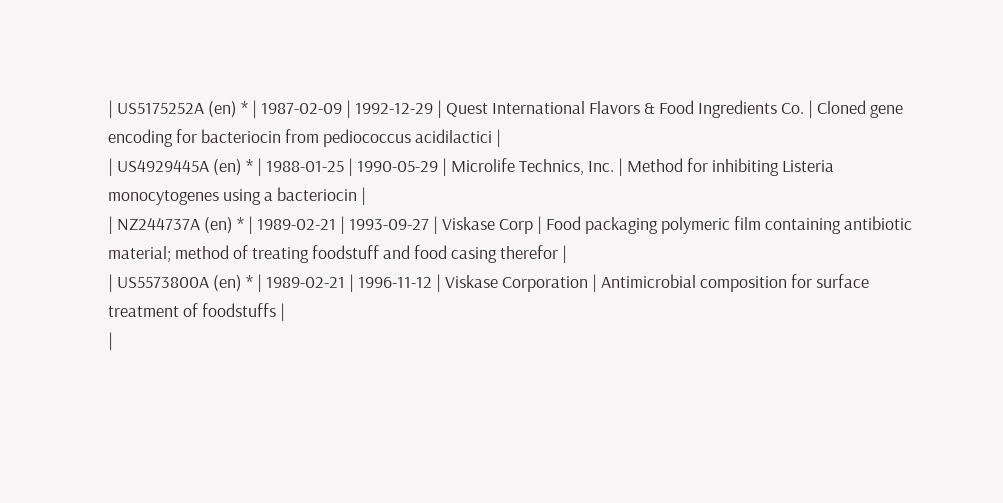| US5175252A (en) * | 1987-02-09 | 1992-12-29 | Quest International Flavors & Food Ingredients Co. | Cloned gene encoding for bacteriocin from pediococcus acidilactici |
| US4929445A (en) * | 1988-01-25 | 1990-05-29 | Microlife Technics, Inc. | Method for inhibiting Listeria monocytogenes using a bacteriocin |
| NZ244737A (en) * | 1989-02-21 | 1993-09-27 | Viskase Corp | Food packaging polymeric film containing antibiotic material; method of treating foodstuff and food casing therefor |
| US5573800A (en) * | 1989-02-21 | 1996-11-12 | Viskase Corporation | Antimicrobial composition for surface treatment of foodstuffs |
|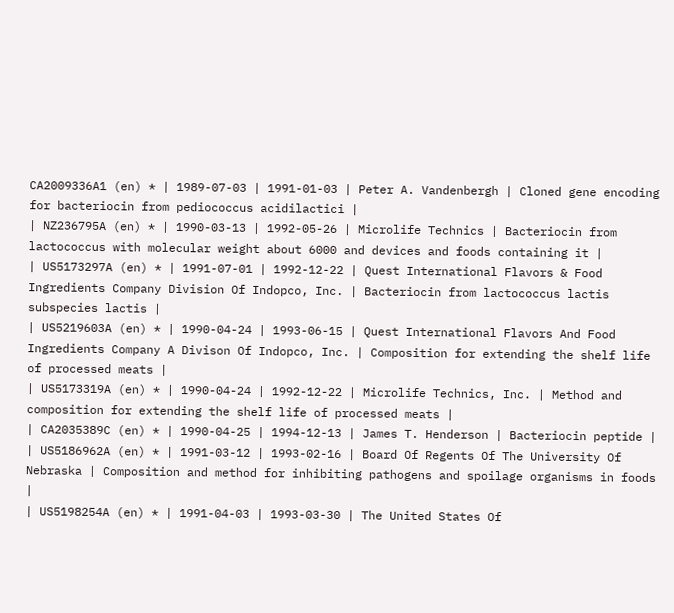CA2009336A1 (en) * | 1989-07-03 | 1991-01-03 | Peter A. Vandenbergh | Cloned gene encoding for bacteriocin from pediococcus acidilactici |
| NZ236795A (en) * | 1990-03-13 | 1992-05-26 | Microlife Technics | Bacteriocin from lactococcus with molecular weight about 6000 and devices and foods containing it |
| US5173297A (en) * | 1991-07-01 | 1992-12-22 | Quest International Flavors & Food Ingredients Company Division Of Indopco, Inc. | Bacteriocin from lactococcus lactis subspecies lactis |
| US5219603A (en) * | 1990-04-24 | 1993-06-15 | Quest International Flavors And Food Ingredients Company A Divison Of Indopco, Inc. | Composition for extending the shelf life of processed meats |
| US5173319A (en) * | 1990-04-24 | 1992-12-22 | Microlife Technics, Inc. | Method and composition for extending the shelf life of processed meats |
| CA2035389C (en) * | 1990-04-25 | 1994-12-13 | James T. Henderson | Bacteriocin peptide |
| US5186962A (en) * | 1991-03-12 | 1993-02-16 | Board Of Regents Of The University Of Nebraska | Composition and method for inhibiting pathogens and spoilage organisms in foods |
| US5198254A (en) * | 1991-04-03 | 1993-03-30 | The United States Of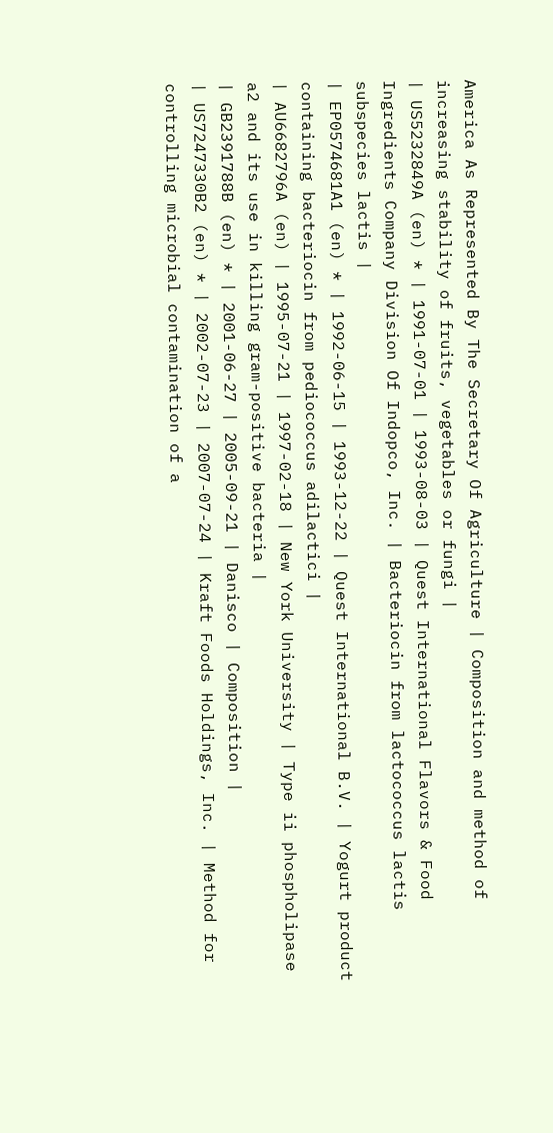America As Represented By The Secretary Of Agriculture | Composition and method of increasing stability of fruits, vegetables or fungi |
| US5232849A (en) * | 1991-07-01 | 1993-08-03 | Quest International Flavors & Food Ingredients Company Division Of Indopco, Inc. | Bacteriocin from lactococcus lactis subspecies lactis |
| EP0574681A1 (en) * | 1992-06-15 | 1993-12-22 | Quest International B.V. | Yogurt product containing bacteriocin from pediococcus adilactici |
| AU6682796A (en) | 1995-07-21 | 1997-02-18 | New York University | Type ii phospholipase a2 and its use in killing gram-positive bacteria |
| GB2391788B (en) * | 2001-06-27 | 2005-09-21 | Danisco | Composition |
| US7247330B2 (en) * | 2002-07-23 | 2007-07-24 | Kraft Foods Holdings, Inc. | Method for controlling microbial contamination of a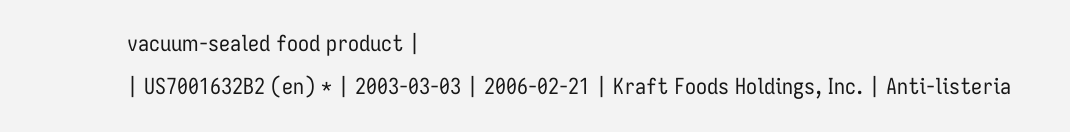vacuum-sealed food product |
| US7001632B2 (en) * | 2003-03-03 | 2006-02-21 | Kraft Foods Holdings, Inc. | Anti-listeria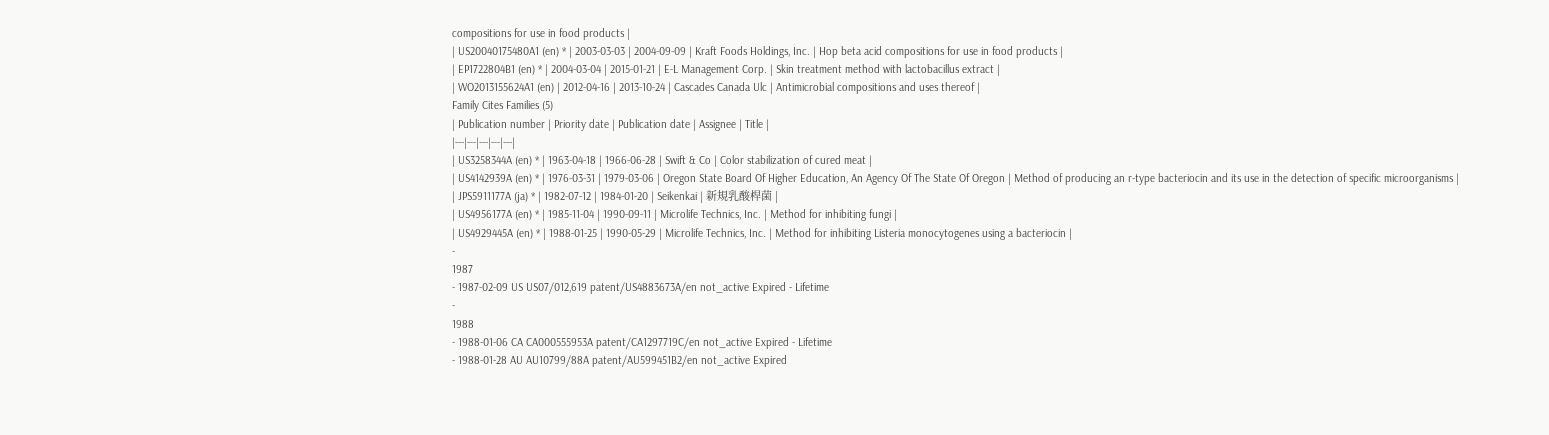compositions for use in food products |
| US20040175480A1 (en) * | 2003-03-03 | 2004-09-09 | Kraft Foods Holdings, Inc. | Hop beta acid compositions for use in food products |
| EP1722804B1 (en) * | 2004-03-04 | 2015-01-21 | E-L Management Corp. | Skin treatment method with lactobacillus extract |
| WO2013155624A1 (en) | 2012-04-16 | 2013-10-24 | Cascades Canada Ulc | Antimicrobial compositions and uses thereof |
Family Cites Families (5)
| Publication number | Priority date | Publication date | Assignee | Title |
|---|---|---|---|---|
| US3258344A (en) * | 1963-04-18 | 1966-06-28 | Swift & Co | Color stabilization of cured meat |
| US4142939A (en) * | 1976-03-31 | 1979-03-06 | Oregon State Board Of Higher Education, An Agency Of The State Of Oregon | Method of producing an r-type bacteriocin and its use in the detection of specific microorganisms |
| JPS5911177A (ja) * | 1982-07-12 | 1984-01-20 | Seikenkai | 新規乳酸桿菌 |
| US4956177A (en) * | 1985-11-04 | 1990-09-11 | Microlife Technics, Inc. | Method for inhibiting fungi |
| US4929445A (en) * | 1988-01-25 | 1990-05-29 | Microlife Technics, Inc. | Method for inhibiting Listeria monocytogenes using a bacteriocin |
-
1987
- 1987-02-09 US US07/012,619 patent/US4883673A/en not_active Expired - Lifetime
-
1988
- 1988-01-06 CA CA000555953A patent/CA1297719C/en not_active Expired - Lifetime
- 1988-01-28 AU AU10799/88A patent/AU599451B2/en not_active Expired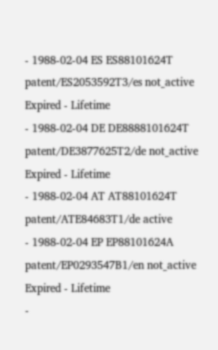- 1988-02-04 ES ES88101624T patent/ES2053592T3/es not_active Expired - Lifetime
- 1988-02-04 DE DE8888101624T patent/DE3877625T2/de not_active Expired - Lifetime
- 1988-02-04 AT AT88101624T patent/ATE84683T1/de active
- 1988-02-04 EP EP88101624A patent/EP0293547B1/en not_active Expired - Lifetime
-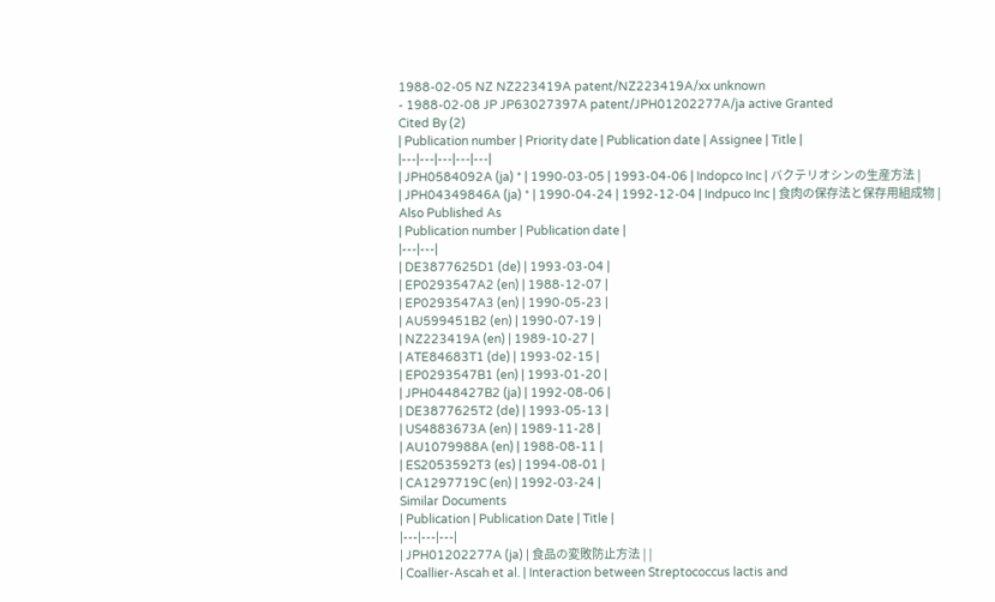1988-02-05 NZ NZ223419A patent/NZ223419A/xx unknown
- 1988-02-08 JP JP63027397A patent/JPH01202277A/ja active Granted
Cited By (2)
| Publication number | Priority date | Publication date | Assignee | Title |
|---|---|---|---|---|
| JPH0584092A (ja) * | 1990-03-05 | 1993-04-06 | Indopco Inc | バクテリオシンの生産方法 |
| JPH04349846A (ja) * | 1990-04-24 | 1992-12-04 | Indpuco Inc | 食肉の保存法と保存用組成物 |
Also Published As
| Publication number | Publication date |
|---|---|
| DE3877625D1 (de) | 1993-03-04 |
| EP0293547A2 (en) | 1988-12-07 |
| EP0293547A3 (en) | 1990-05-23 |
| AU599451B2 (en) | 1990-07-19 |
| NZ223419A (en) | 1989-10-27 |
| ATE84683T1 (de) | 1993-02-15 |
| EP0293547B1 (en) | 1993-01-20 |
| JPH0448427B2 (ja) | 1992-08-06 |
| DE3877625T2 (de) | 1993-05-13 |
| US4883673A (en) | 1989-11-28 |
| AU1079988A (en) | 1988-08-11 |
| ES2053592T3 (es) | 1994-08-01 |
| CA1297719C (en) | 1992-03-24 |
Similar Documents
| Publication | Publication Date | Title |
|---|---|---|
| JPH01202277A (ja) | 食品の変敗防止方法 | |
| Coallier-Ascah et al. | Interaction between Streptococcus lactis and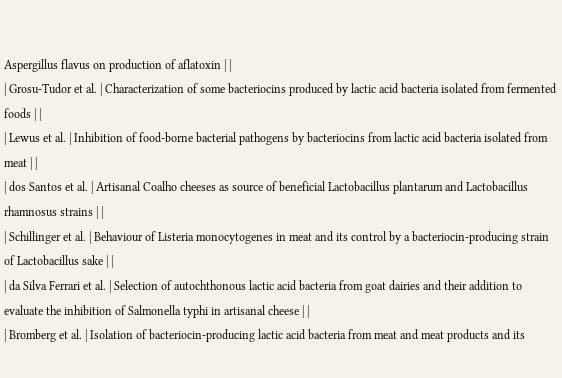Aspergillus flavus on production of aflatoxin | |
| Grosu-Tudor et al. | Characterization of some bacteriocins produced by lactic acid bacteria isolated from fermented foods | |
| Lewus et al. | Inhibition of food-borne bacterial pathogens by bacteriocins from lactic acid bacteria isolated from meat | |
| dos Santos et al. | Artisanal Coalho cheeses as source of beneficial Lactobacillus plantarum and Lactobacillus rhamnosus strains | |
| Schillinger et al. | Behaviour of Listeria monocytogenes in meat and its control by a bacteriocin‐producing strain of Lactobacillus sake | |
| da Silva Ferrari et al. | Selection of autochthonous lactic acid bacteria from goat dairies and their addition to evaluate the inhibition of Salmonella typhi in artisanal cheese | |
| Bromberg et al. | Isolation of bacteriocin-producing lactic acid bacteria from meat and meat products and its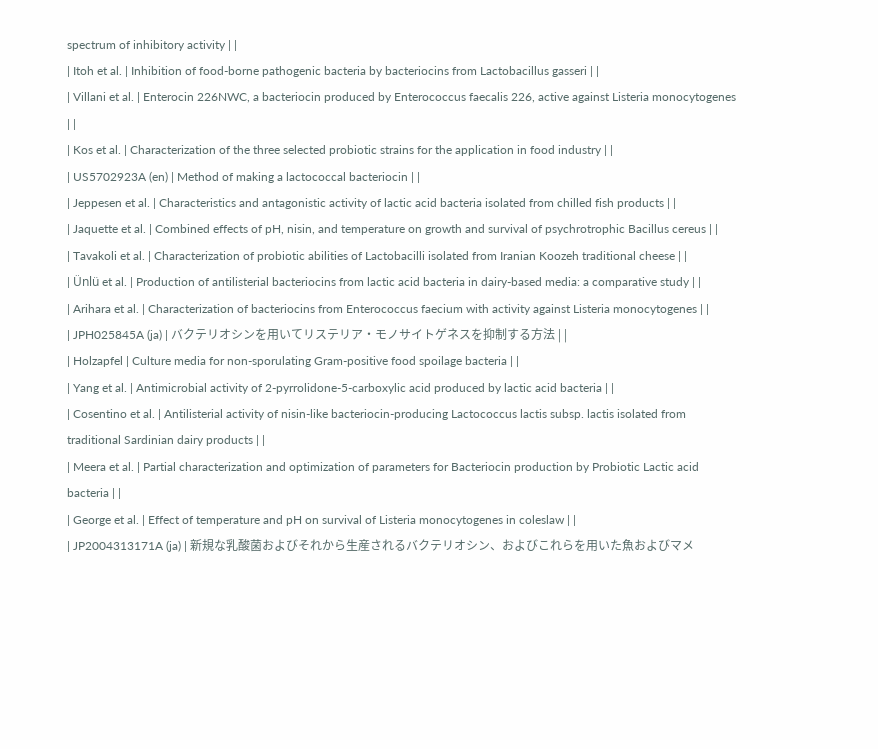spectrum of inhibitory activity | |
| Itoh et al. | Inhibition of food‐borne pathogenic bacteria by bacteriocins from Lactobacillus gasseri | |
| Villani et al. | Enterocin 226NWC, a bacteriocin produced by Enterococcus faecalis 226, active against Listeria monocytogenes | |
| Kos et al. | Characterization of the three selected probiotic strains for the application in food industry | |
| US5702923A (en) | Method of making a lactococcal bacteriocin | |
| Jeppesen et al. | Characteristics and antagonistic activity of lactic acid bacteria isolated from chilled fish products | |
| Jaquette et al. | Combined effects of pH, nisin, and temperature on growth and survival of psychrotrophic Bacillus cereus | |
| Tavakoli et al. | Characterization of probiotic abilities of Lactobacilli isolated from Iranian Koozeh traditional cheese | |
| Ünlü et al. | Production of antilisterial bacteriocins from lactic acid bacteria in dairy-based media: a comparative study | |
| Arihara et al. | Characterization of bacteriocins from Enterococcus faecium with activity against Listeria monocytogenes | |
| JPH025845A (ja) | バクテリオシンを用いてリステリア・モノサイトゲネスを抑制する方法 | |
| Holzapfel | Culture media for non-sporulating Gram-positive food spoilage bacteria | |
| Yang et al. | Antimicrobial activity of 2-pyrrolidone-5-carboxylic acid produced by lactic acid bacteria | |
| Cosentino et al. | Antilisterial activity of nisin‐like bacteriocin‐producing Lactococcus lactis subsp. lactis isolated from traditional Sardinian dairy products | |
| Meera et al. | Partial characterization and optimization of parameters for Bacteriocin production by Probiotic Lactic acid bacteria | |
| George et al. | Effect of temperature and pH on survival of Listeria monocytogenes in coleslaw | |
| JP2004313171A (ja) | 新規な乳酸菌およびそれから生産されるバクテリオシン、およびこれらを用いた魚およびマメ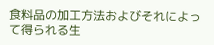食料品の加工方法およびそれによって得られる生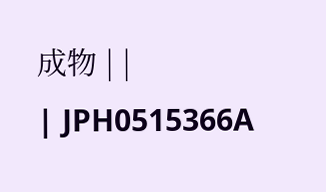成物 | |
| JPH0515366A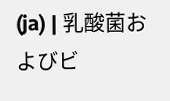(ja) | 乳酸菌およびビ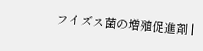フイズス菌の増殖促進剤 |